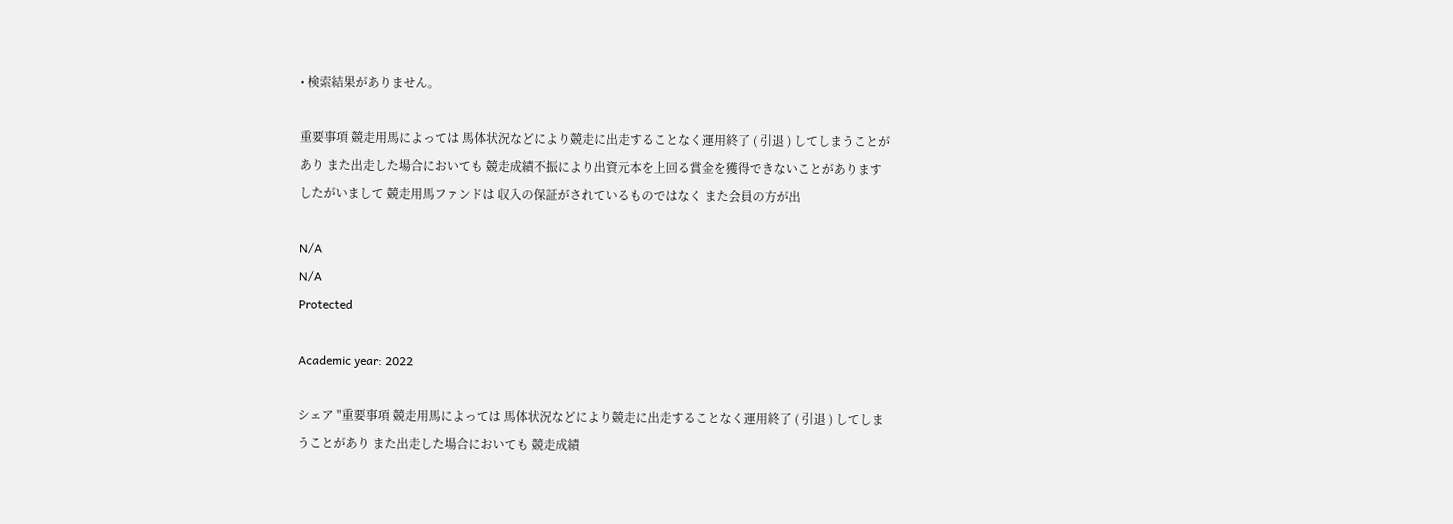• 検索結果がありません。

重要事項 競走用馬によっては 馬体状況などにより競走に出走することなく運用終了 ( 引退 ) してしまうことがあり また出走した場合においても 競走成績不振により出資元本を上回る賞金を獲得できないことがあります したがいまして 競走用馬ファンドは 収入の保証がされているものではなく また会員の方が出

N/A
N/A
Protected

Academic year: 2022

シェア "重要事項 競走用馬によっては 馬体状況などにより競走に出走することなく運用終了 ( 引退 ) してしまうことがあり また出走した場合においても 競走成績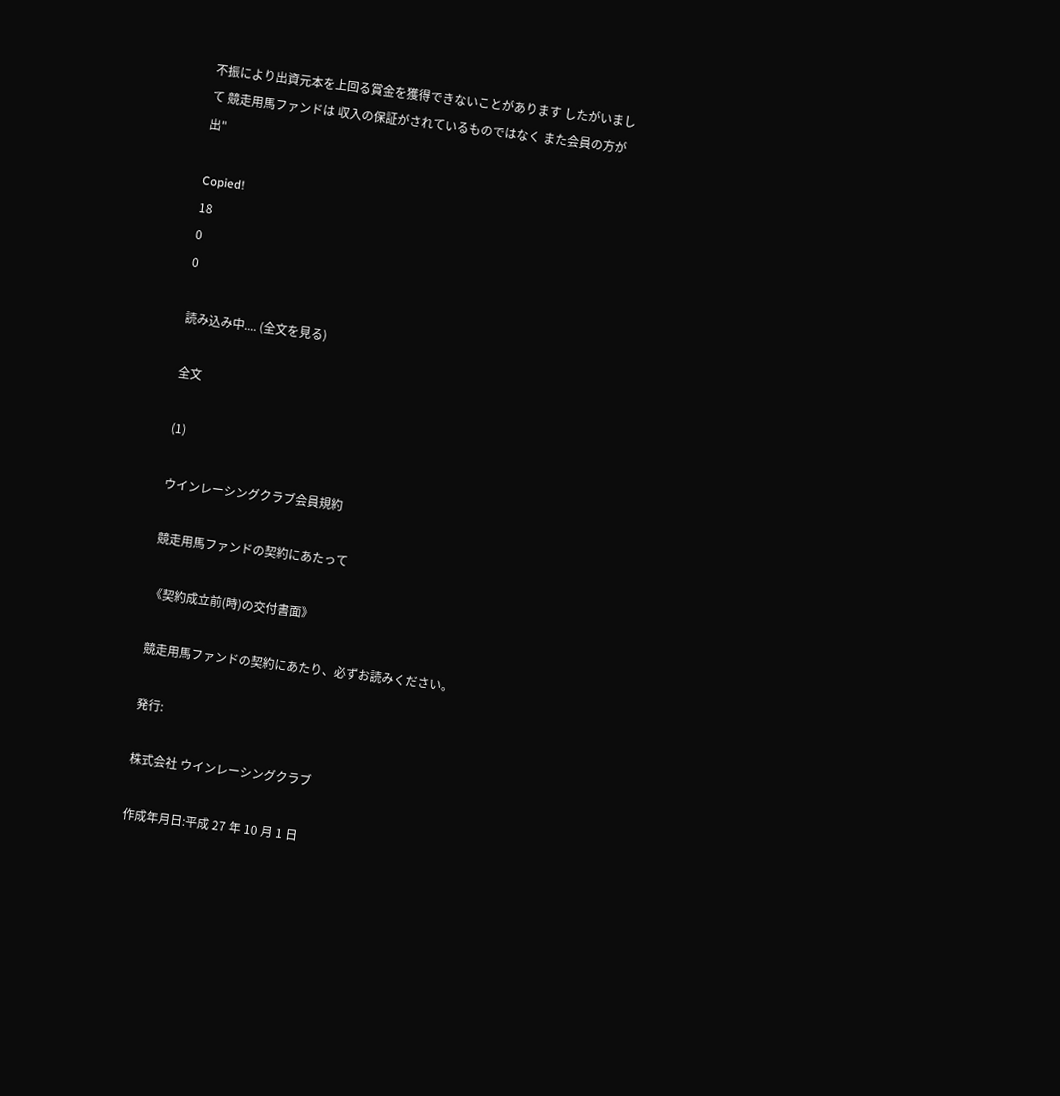不振により出資元本を上回る賞金を獲得できないことがあります したがいまして 競走用馬ファンドは 収入の保証がされているものではなく また会員の方が出"

Copied!
18
0
0

読み込み中.... (全文を見る)

全文

(1)

ウインレーシングクラブ会員規約

競走用馬ファンドの契約にあたって

《契約成立前(時)の交付書面》

競走用馬ファンドの契約にあたり、必ずお読みください。

発行:

株式会社 ウインレーシングクラブ

作成年月日:平成 27 年 10 月 1 日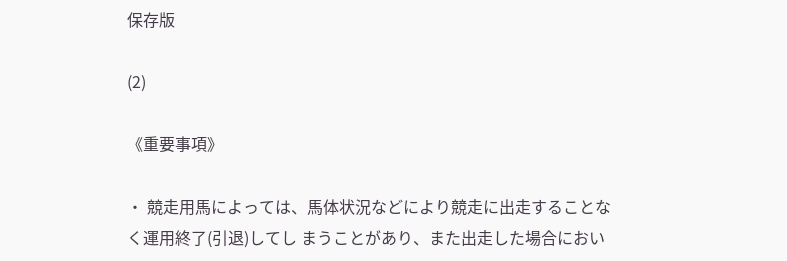保存版

(2)

《重要事項》

・ 競走用馬によっては、馬体状況などにより競走に出走することなく運用終了(引退)してし まうことがあり、また出走した場合におい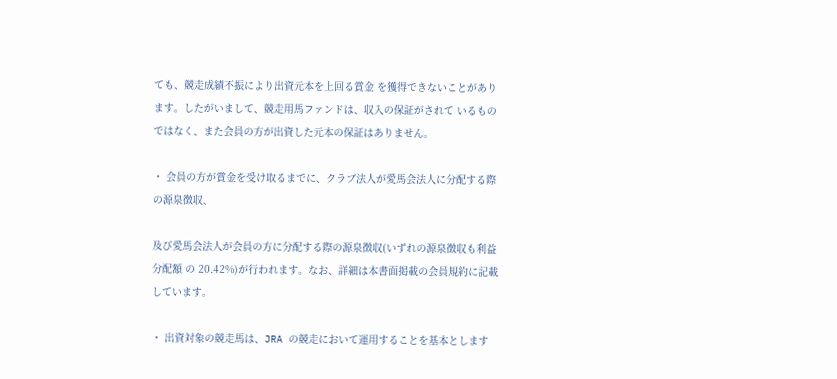ても、競走成績不振により出資元本を上回る賞金 を獲得できないことがあります。したがいまして、競走用馬ファンドは、収入の保証がされて いるものではなく、また会員の方が出資した元本の保証はありません。

・ 会員の方が賞金を受け取るまでに、クラブ法人が愛馬会法人に分配する際の源泉徴収、

及び愛馬会法人が会員の方に分配する際の源泉徴収(いずれの源泉徴収も利益分配額 の 20.42%)が行われます。なお、詳細は本書面掲載の会員規約に記載しています。

・ 出資対象の競走馬は、JRA の競走において運用することを基本とします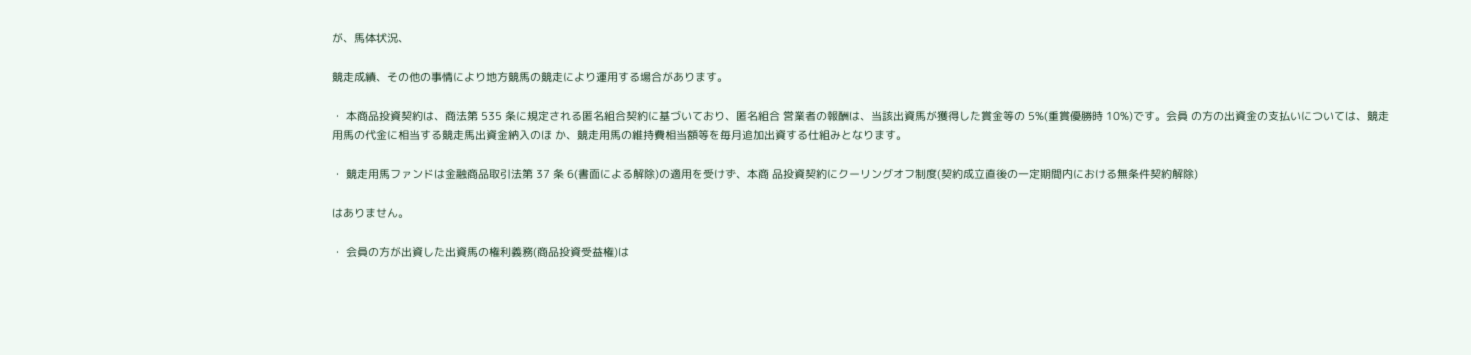が、馬体状況、

競走成績、その他の事情により地方競馬の競走により運用する場合があります。

・ 本商品投資契約は、商法第 535 条に規定される匿名組合契約に基づいており、匿名組合 営業者の報酬は、当該出資馬が獲得した賞金等の 5%(重賞優勝時 10%)です。会員 の方の出資金の支払いについては、競走用馬の代金に相当する競走馬出資金納入のほ か、競走用馬の維持費相当額等を毎月追加出資する仕組みとなります。

・ 競走用馬ファンドは金融商品取引法第 37 条 6(書面による解除)の適用を受けず、本商 品投資契約にクーリングオフ制度(契約成立直後の一定期間内における無条件契約解除)

はありません。

・ 会員の方が出資した出資馬の権利義務(商品投資受益権)は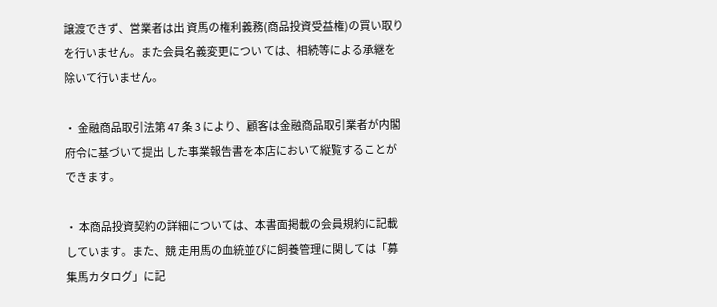譲渡できず、営業者は出 資馬の権利義務(商品投資受益権)の買い取りを行いません。また会員名義変更につい ては、相続等による承継を除いて行いません。

・ 金融商品取引法第 47 条 3 により、顧客は金融商品取引業者が内閣府令に基づいて提出 した事業報告書を本店において縦覧することができます。

・ 本商品投資契約の詳細については、本書面掲載の会員規約に記載しています。また、競 走用馬の血統並びに飼養管理に関しては「募集馬カタログ」に記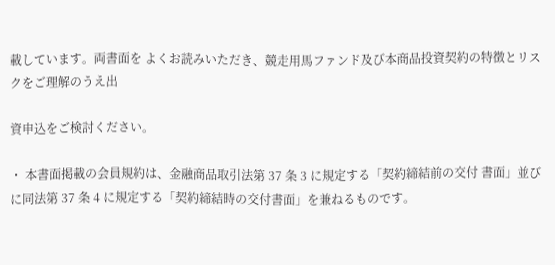載しています。両書面を よくお読みいただき、競走用馬ファンド及び本商品投資契約の特徴とリスクをご理解のうえ出

資申込をご検討ください。

・ 本書面掲載の会員規約は、金融商品取引法第 37 条 3 に規定する「契約締結前の交付 書面」並びに同法第 37 条 4 に規定する「契約締結時の交付書面」を兼ねるものです。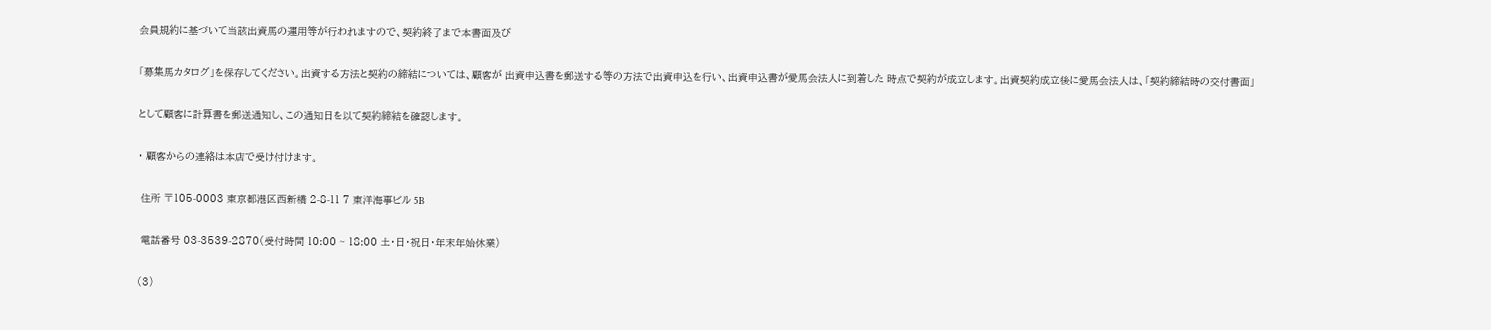会員規約に基づいて当該出資馬の運用等が行われますので、契約終了まで本書面及び

「募集馬カタログ」を保存してください。出資する方法と契約の締結については、顧客が 出資申込書を郵送する等の方法で出資申込を行い、出資申込書が愛馬会法人に到着した 時点で契約が成立します。出資契約成立後に愛馬会法人は、「契約締結時の交付書面」

として顧客に計算書を郵送通知し、この通知日を以て契約締結を確認します。

・ 顧客からの連絡は本店で受け付けます。

 住所 〒105-0003 東京都港区西新橋 2-8-11 7 東洋海事ビル 5B

 電話番号 03-3539-2870(受付時間 10:00 ~ 18:00 土・日・祝日・年末年始休業)

(3)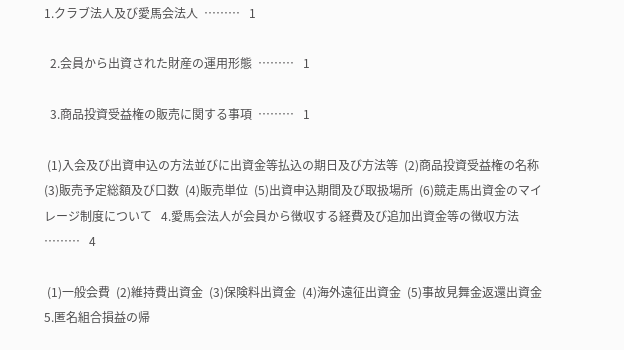1.クラブ法人及び愛馬会法人  ………   1

  2.会員から出資された財産の運用形態  ………   1

  3.商品投資受益権の販売に関する事項  ………   1

 (1)入会及び出資申込の方法並びに出資金等払込の期日及び方法等  (2)商品投資受益権の名称  (3)販売予定総額及び口数  (4)販売単位  (5)出資申込期間及び取扱場所  (6)競走馬出資金のマイレージ制度について   4.愛馬会法人が会員から徴収する経費及び追加出資金等の徴収方法  ………   4

 (1)一般会費  (2)維持費出資金  (3)保険料出資金  (4)海外遠征出資金  (5)事故見舞金返還出資金   5.匿名組合損益の帰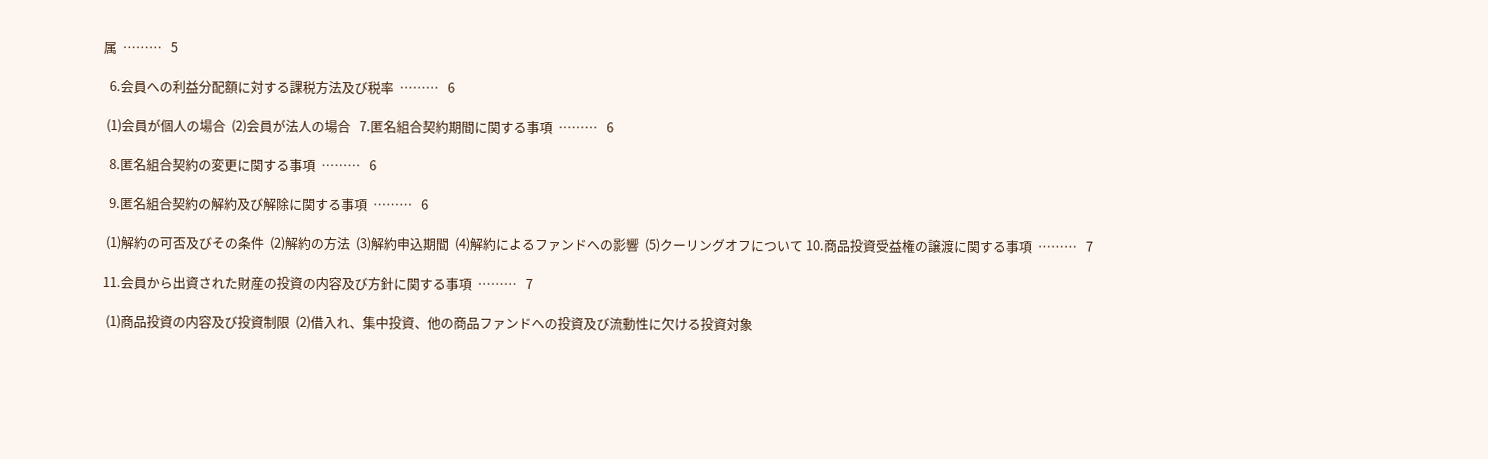属  ………   5

  6.会員への利益分配額に対する課税方法及び税率  ………   6

 (1)会員が個人の場合  (2)会員が法人の場合   7.匿名組合契約期間に関する事項  ………   6

  8.匿名組合契約の変更に関する事項  ………   6

  9.匿名組合契約の解約及び解除に関する事項  ………   6

 (1)解約の可否及びその条件  (2)解約の方法  (3)解約申込期間  (4)解約によるファンドへの影響  (5)クーリングオフについて 10.商品投資受益権の譲渡に関する事項  ………   7

11.会員から出資された財産の投資の内容及び方針に関する事項  ………   7

 (1)商品投資の内容及び投資制限  (2)借入れ、集中投資、他の商品ファンドへの投資及び流動性に欠ける投資対象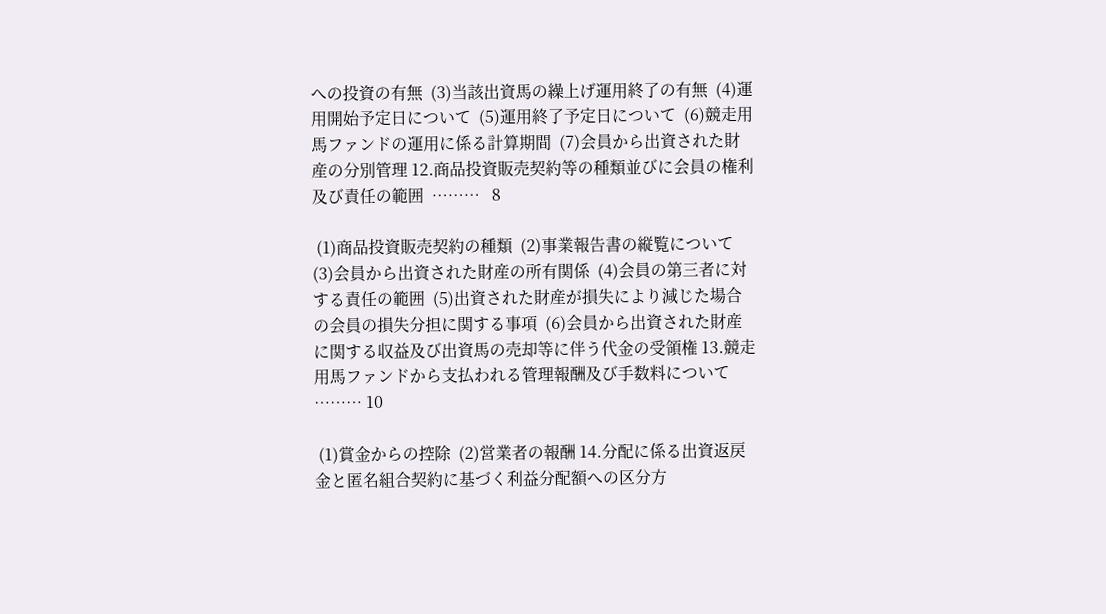への投資の有無  (3)当該出資馬の繰上げ運用終了の有無  (4)運用開始予定日について  (5)運用終了予定日について  (6)競走用馬ファンドの運用に係る計算期間  (7)会員から出資された財産の分別管理 12.商品投資販売契約等の種類並びに会員の権利及び責任の範囲  ………   8

 (1)商品投資販売契約の種類  (2)事業報告書の縦覧について  (3)会員から出資された財産の所有関係  (4)会員の第三者に対する責任の範囲  (5)出資された財産が損失により減じた場合の会員の損失分担に関する事項  (6)会員から出資された財産に関する収益及び出資馬の売却等に伴う代金の受領権 13.競走用馬ファンドから支払われる管理報酬及び手数料について  ……… 10

 (1)賞金からの控除  (2)営業者の報酬 14.分配に係る出資返戻金と匿名組合契約に基づく利益分配額への区分方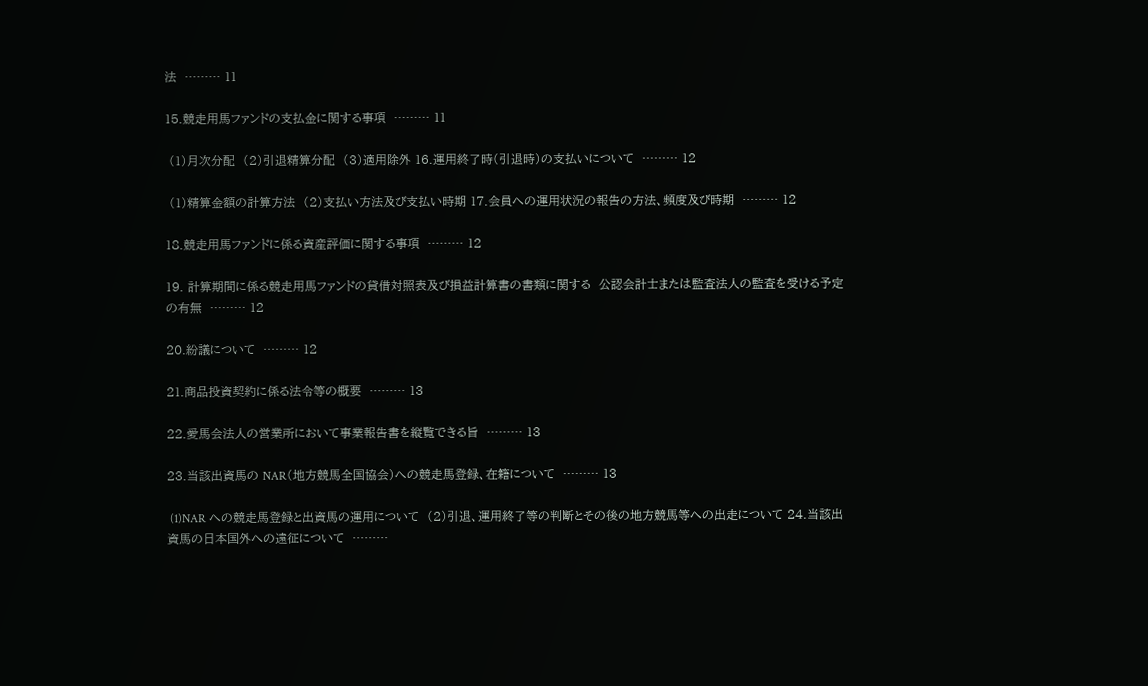法  ……… 11

15.競走用馬ファンドの支払金に関する事項  ……… 11

 (1)月次分配  (2)引退精算分配  (3)適用除外 16.運用終了時(引退時)の支払いについて  ……… 12

 (1)精算金額の計算方法  (2)支払い方法及び支払い時期 17.会員への運用状況の報告の方法、頻度及び時期  ……… 12

18.競走用馬ファンドに係る資産評価に関する事項  ……… 12

19. 計算期間に係る競走用馬ファンドの貸借対照表及び損益計算書の書類に関する  公認会計士または監査法人の監査を受ける予定の有無  ……… 12

20.紛議について  ……… 12

21.商品投資契約に係る法令等の概要  ……… 13

22.愛馬会法人の営業所において事業報告書を縦覧できる旨  ……… 13

23.当該出資馬の NAR(地方競馬全国協会)への競走馬登録、在籍について  ……… 13

 (1)NAR への競走馬登録と出資馬の運用について  (2)引退、運用終了等の判断とその後の地方競馬等への出走について 24.当該出資馬の日本国外への遠征について  ………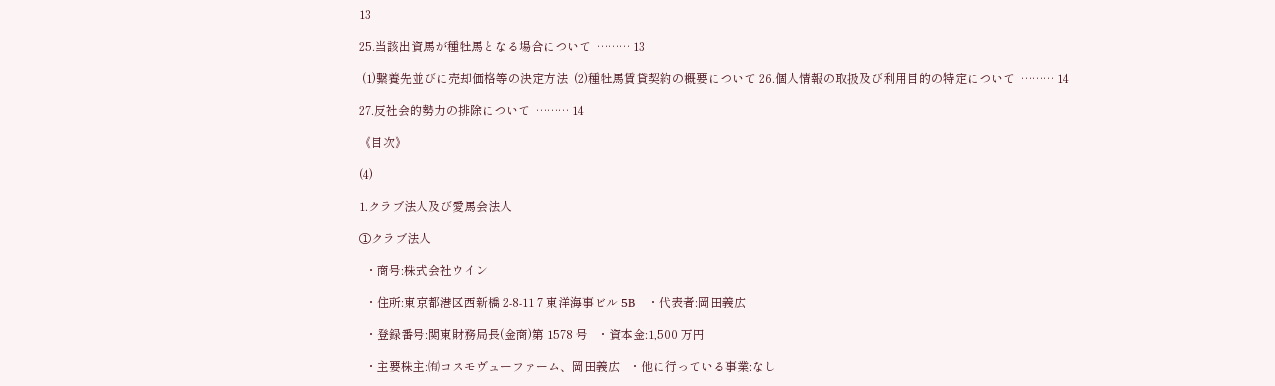13

25.当該出資馬が種牡馬となる場合について  ……… 13

 (1)繋養先並びに売却価格等の決定方法  (2)種牡馬賃貸契約の概要について 26.個人情報の取扱及び利用目的の特定について  ……… 14

27.反社会的勢力の排除について  ……… 14

《目次》

(4)

1.クラブ法人及び愛馬会法人

①クラブ法人

  ・商号:株式会社ウイン

  ・住所:東京都港区西新橋 2-8-11 7 東洋海事ビル 5B   ・代表者:岡田義広

  ・登録番号:関東財務局長(金商)第 1578 号   ・資本金:1,500 万円

  ・主要株主:㈲コスモヴューファーム、岡田義広   ・他に行っている事業:なし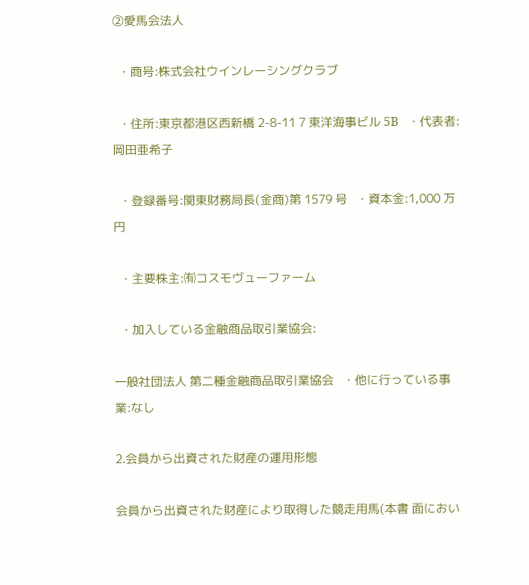②愛馬会法人

  ・商号:株式会社ウインレーシングクラブ

  ・住所:東京都港区西新橋 2-8-11 7 東洋海事ビル 5B   ・代表者:岡田亜希子

  ・登録番号:関東財務局長(金商)第 1579 号   ・資本金:1,000 万円

  ・主要株主:㈲コスモヴューファーム

  ・加入している金融商品取引業協会:

一般社団法人 第二種金融商品取引業協会   ・他に行っている事業:なし

2.会員から出資された財産の運用形態

会員から出資された財産により取得した競走用馬(本書 面におい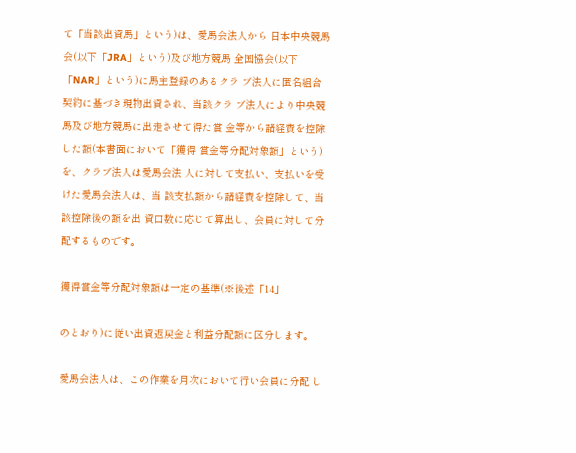て「当該出資馬」という)は、愛馬会法人から 日本中央競馬会(以下「JRA」という)及び地方競馬 全国協会(以下「NAR」という)に馬主登録のあるクラ ブ法人に匿名組合契約に基づき現物出資され、当該クラ ブ法人により中央競馬及び地方競馬に出走させて得た賞 金等から諸経費を控除した額(本書面において「獲得 賞金等分配対象額」という)を、クラブ法人は愛馬会法 人に対して支払い、支払いを受けた愛馬会法人は、当 該支払額から諸経費を控除して、当該控除後の額を出 資口数に応じて算出し、会員に対して分配するものです。

獲得賞金等分配対象額は一定の基準(※後述「14」

のとおり)に従い出資返戻金と利益分配額に区分します。

愛馬会法人は、この作業を月次において行い会員に分配 し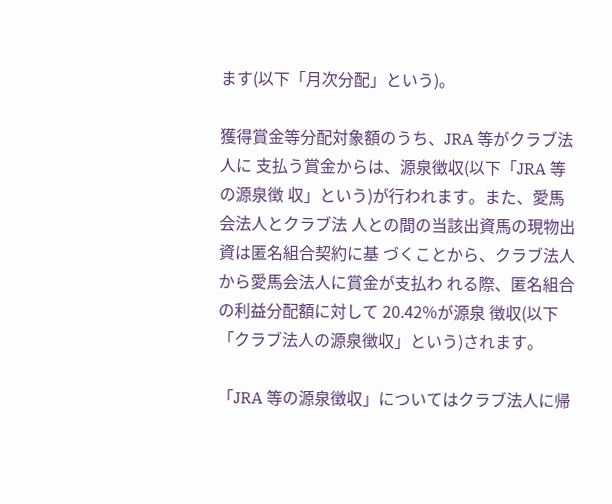ます(以下「月次分配」という)。

獲得賞金等分配対象額のうち、JRA 等がクラブ法人に 支払う賞金からは、源泉徴収(以下「JRA 等の源泉徴 収」という)が行われます。また、愛馬会法人とクラブ法 人との間の当該出資馬の現物出資は匿名組合契約に基 づくことから、クラブ法人から愛馬会法人に賞金が支払わ れる際、匿名組合の利益分配額に対して 20.42%が源泉 徴収(以下「クラブ法人の源泉徴収」という)されます。

「JRA 等の源泉徴収」についてはクラブ法人に帰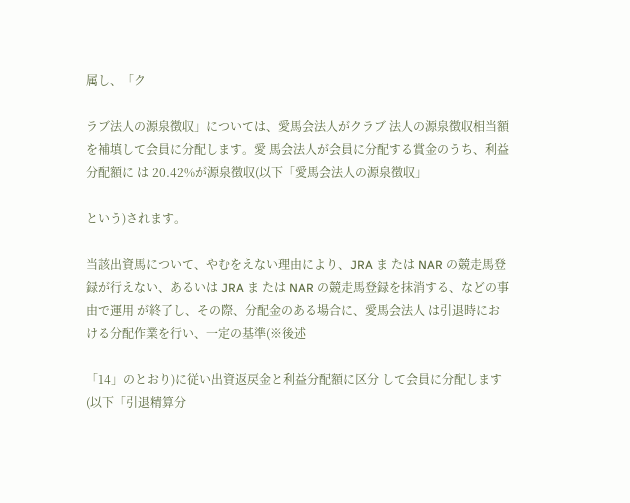属し、「ク

ラブ法人の源泉徴収」については、愛馬会法人がクラブ 法人の源泉徴収相当額を補填して会員に分配します。愛 馬会法人が会員に分配する賞金のうち、利益分配額に は 20.42%が源泉徴収(以下「愛馬会法人の源泉徴収」

という)されます。

当該出資馬について、やむをえない理由により、JRA ま たは NAR の競走馬登録が行えない、あるいは JRA ま たは NAR の競走馬登録を抹消する、などの事由で運用 が終了し、その際、分配金のある場合に、愛馬会法人 は引退時における分配作業を行い、一定の基準(※後述

「14」のとおり)に従い出資返戻金と利益分配額に区分 して会員に分配します(以下「引退精算分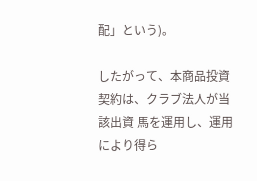配」という)。

したがって、本商品投資契約は、クラブ法人が当該出資 馬を運用し、運用により得ら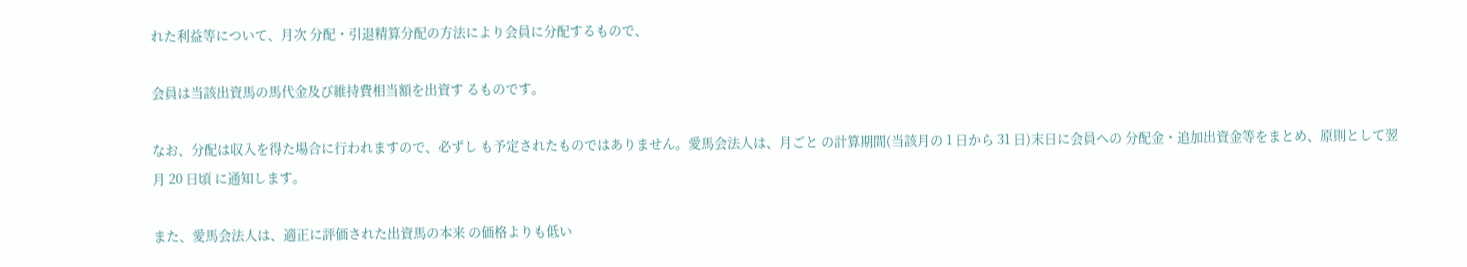れた利益等について、月次 分配・引退精算分配の方法により会員に分配するもので、

会員は当該出資馬の馬代金及び維持費相当額を出資す るものです。

なお、分配は収入を得た場合に行われますので、必ずし も予定されたものではありません。愛馬会法人は、月ごと の計算期間(当該月の 1 日から 31 日)末日に会員への 分配金・追加出資金等をまとめ、原則として翌月 20 日頃 に通知します。

また、愛馬会法人は、適正に評価された出資馬の本来 の価格よりも低い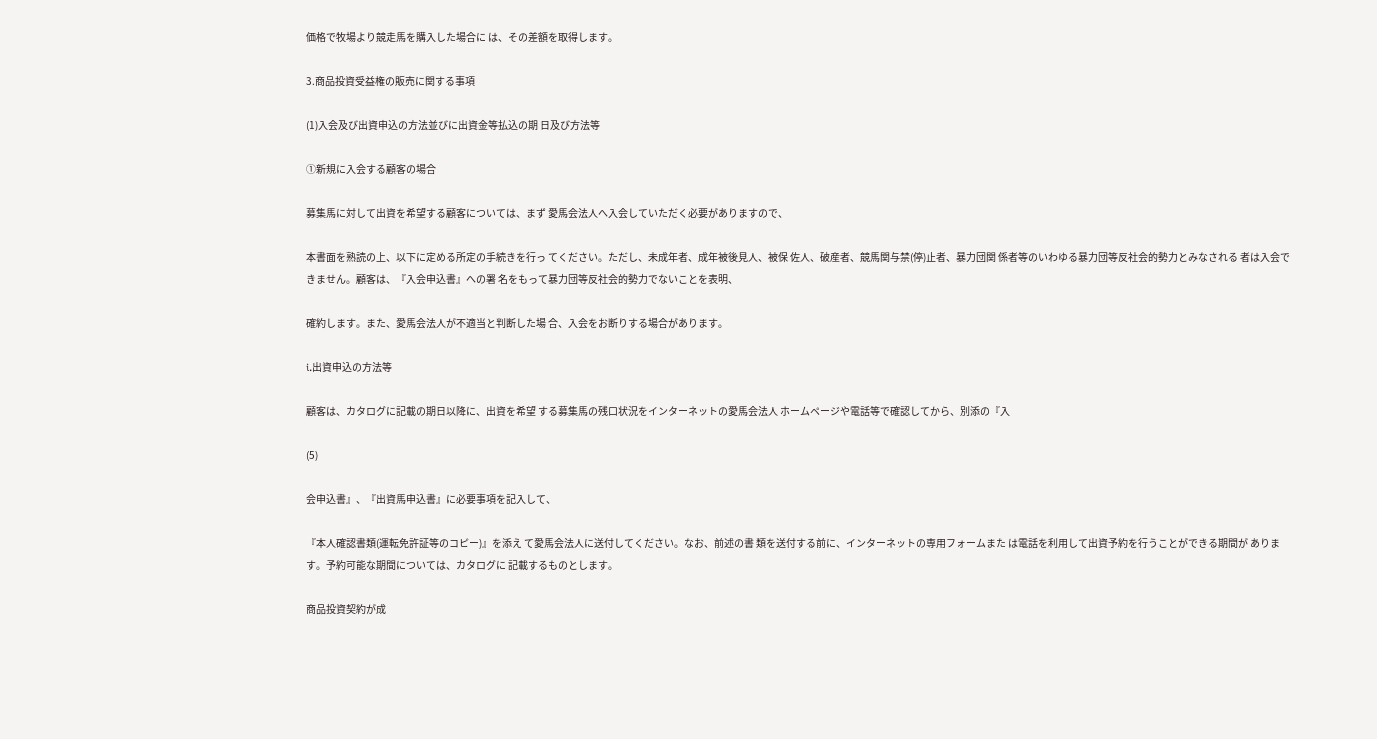価格で牧場より競走馬を購入した場合に は、その差額を取得します。

3.商品投資受益権の販売に関する事項

(1)入会及び出資申込の方法並びに出資金等払込の期 日及び方法等

①新規に入会する顧客の場合

募集馬に対して出資を希望する顧客については、まず 愛馬会法人へ入会していただく必要がありますので、

本書面を熟読の上、以下に定める所定の手続きを行っ てください。ただし、未成年者、成年被後見人、被保 佐人、破産者、競馬関与禁(停)止者、暴力団関 係者等のいわゆる暴力団等反社会的勢力とみなされる 者は入会できません。顧客は、『入会申込書』への署 名をもって暴力団等反社会的勢力でないことを表明、

確約します。また、愛馬会法人が不適当と判断した場 合、入会をお断りする場合があります。

i.出資申込の方法等

顧客は、カタログに記載の期日以降に、出資を希望 する募集馬の残口状況をインターネットの愛馬会法人 ホームページや電話等で確認してから、別添の『入

(5)

会申込書』、『出資馬申込書』に必要事項を記入して、

『本人確認書類(運転免許証等のコピー)』を添え て愛馬会法人に送付してください。なお、前述の書 類を送付する前に、インターネットの専用フォームまた は電話を利用して出資予約を行うことができる期間が あります。予約可能な期間については、カタログに 記載するものとします。

商品投資契約が成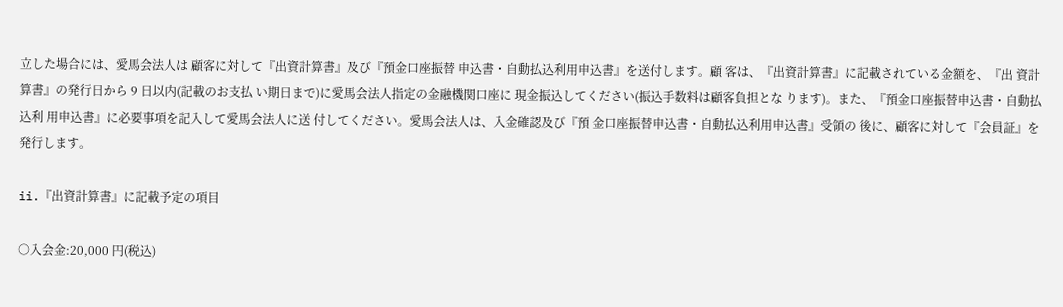立した場合には、愛馬会法人は 顧客に対して『出資計算書』及び『預金口座振替 申込書・自動払込利用申込書』を送付します。顧 客は、『出資計算書』に記載されている金額を、『出 資計算書』の発行日から 9 日以内(記載のお支払 い期日まで)に愛馬会法人指定の金融機関口座に 現金振込してください(振込手数料は顧客負担とな ります)。また、『預金口座振替申込書・自動払込利 用申込書』に必要事項を記入して愛馬会法人に送 付してください。愛馬会法人は、入金確認及び『預 金口座振替申込書・自動払込利用申込書』受領の 後に、顧客に対して『会員証』を発行します。

ii.『出資計算書』に記載予定の項目

○入会金:20,000 円(税込)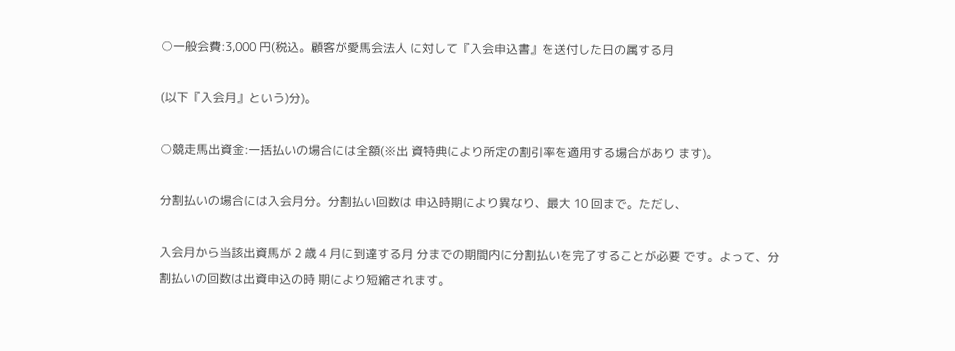○一般会費:3,000 円(税込。顧客が愛馬会法人 に対して『入会申込書』を送付した日の属する月

(以下『入会月』という)分)。

○競走馬出資金:一括払いの場合には全額(※出 資特典により所定の割引率を適用する場合があり ます)。

分割払いの場合には入会月分。分割払い回数は 申込時期により異なり、最大 10 回まで。ただし、

入会月から当該出資馬が 2 歳 4 月に到達する月 分までの期間内に分割払いを完了することが必要 です。よって、分割払いの回数は出資申込の時 期により短縮されます。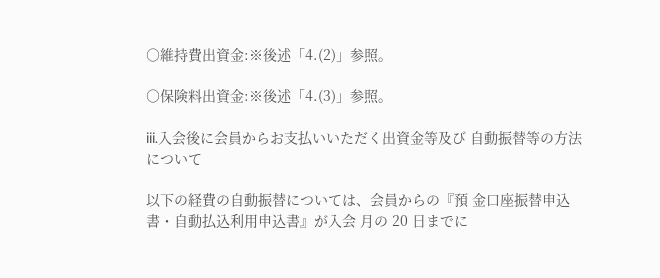○維持費出資金:※後述「4.(2)」参照。

○保険料出資金:※後述「4.(3)」参照。

iii.入会後に会員からお支払いいただく出資金等及び 自動振替等の方法について

以下の経費の自動振替については、会員からの『預 金口座振替申込書・自動払込利用申込書』が入会 月の 20 日までに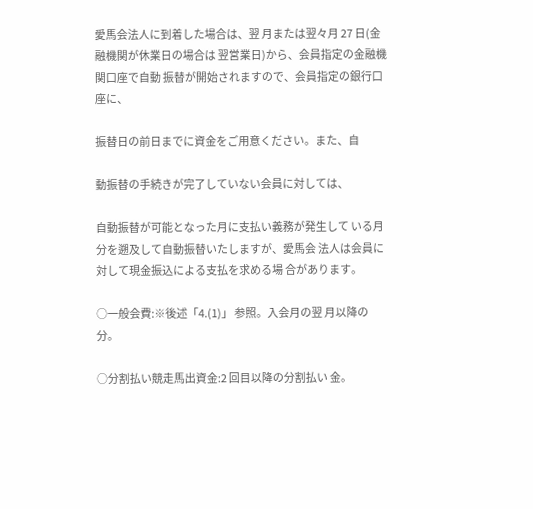愛馬会法人に到着した場合は、翌 月または翌々月 27 日(金融機関が休業日の場合は 翌営業日)から、会員指定の金融機関口座で自動 振替が開始されますので、会員指定の銀行口座に、

振替日の前日までに資金をご用意ください。また、自

動振替の手続きが完了していない会員に対しては、

自動振替が可能となった月に支払い義務が発生して いる月分を遡及して自動振替いたしますが、愛馬会 法人は会員に対して現金振込による支払を求める場 合があります。

○一般会費:※後述「4.(1)」 参照。入会月の翌 月以降の分。

○分割払い競走馬出資金:2 回目以降の分割払い 金。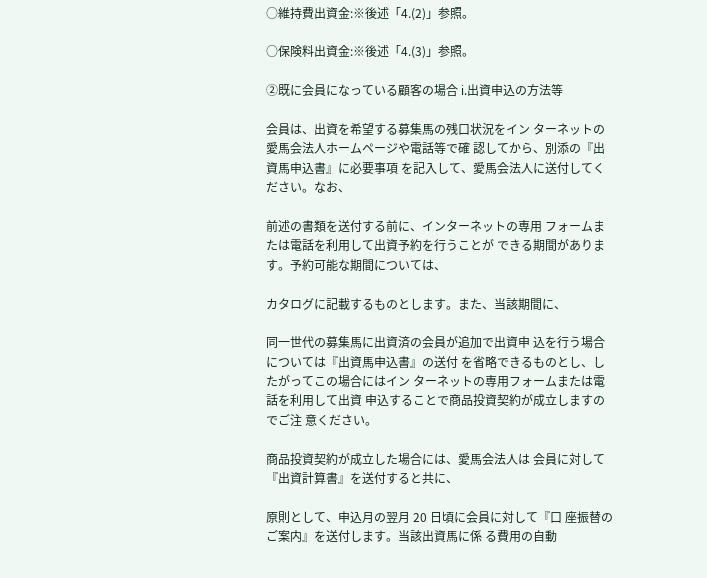○維持費出資金:※後述「4.(2)」参照。

○保険料出資金:※後述「4.(3)」参照。

②既に会員になっている顧客の場合 i.出資申込の方法等

会員は、出資を希望する募集馬の残口状況をイン ターネットの愛馬会法人ホームページや電話等で確 認してから、別添の『出資馬申込書』に必要事項 を記入して、愛馬会法人に送付してください。なお、

前述の書類を送付する前に、インターネットの専用 フォームまたは電話を利用して出資予約を行うことが できる期間があります。予約可能な期間については、

カタログに記載するものとします。また、当該期間に、

同一世代の募集馬に出資済の会員が追加で出資申 込を行う場合については『出資馬申込書』の送付 を省略できるものとし、したがってこの場合にはイン ターネットの専用フォームまたは電話を利用して出資 申込することで商品投資契約が成立しますのでご注 意ください。

商品投資契約が成立した場合には、愛馬会法人は 会員に対して『出資計算書』を送付すると共に、

原則として、申込月の翌月 20 日頃に会員に対して『口 座振替のご案内』を送付します。当該出資馬に係 る費用の自動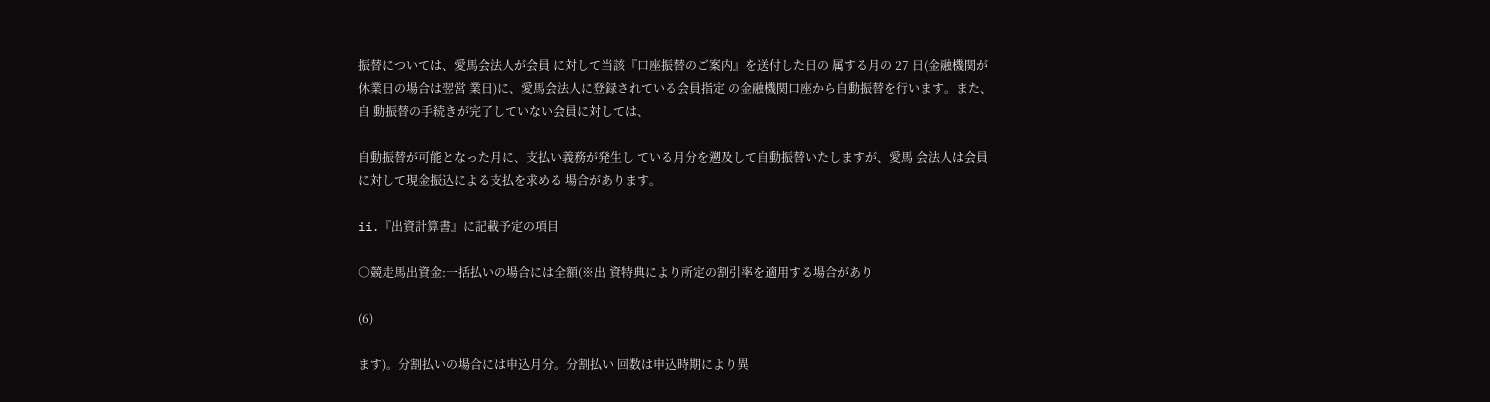振替については、愛馬会法人が会員 に対して当該『口座振替のご案内』を送付した日の 属する月の 27 日(金融機関が休業日の場合は翌営 業日)に、愛馬会法人に登録されている会員指定 の金融機関口座から自動振替を行います。また、自 動振替の手続きが完了していない会員に対しては、

自動振替が可能となった月に、支払い義務が発生し ている月分を遡及して自動振替いたしますが、愛馬 会法人は会員に対して現金振込による支払を求める 場合があります。

ii.『出資計算書』に記載予定の項目

○競走馬出資金:一括払いの場合には全額(※出 資特典により所定の割引率を適用する場合があり

(6)

ます)。分割払いの場合には申込月分。分割払い 回数は申込時期により異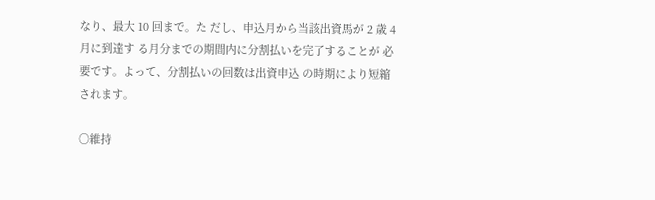なり、最大 10 回まで。た だし、申込月から当該出資馬が 2 歳 4 月に到達す る月分までの期間内に分割払いを完了することが 必要です。よって、分割払いの回数は出資申込 の時期により短縮されます。

○維持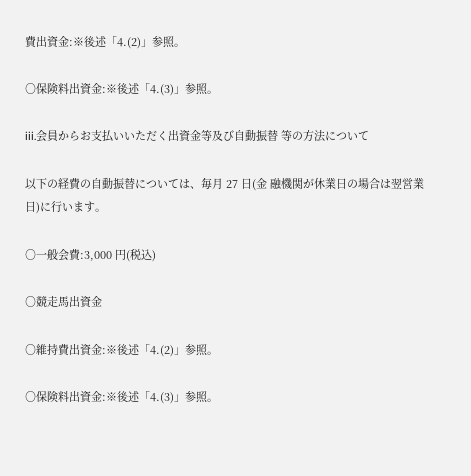費出資金:※後述「4.(2)」参照。

○保険料出資金:※後述「4.(3)」参照。

iii.会員からお支払いいただく出資金等及び自動振替 等の方法について

以下の経費の自動振替については、毎月 27 日(金 融機関が休業日の場合は翌営業日)に行います。

○一般会費:3,000 円(税込)

○競走馬出資金

○維持費出資金:※後述「4.(2)」参照。

○保険料出資金:※後述「4.(3)」参照。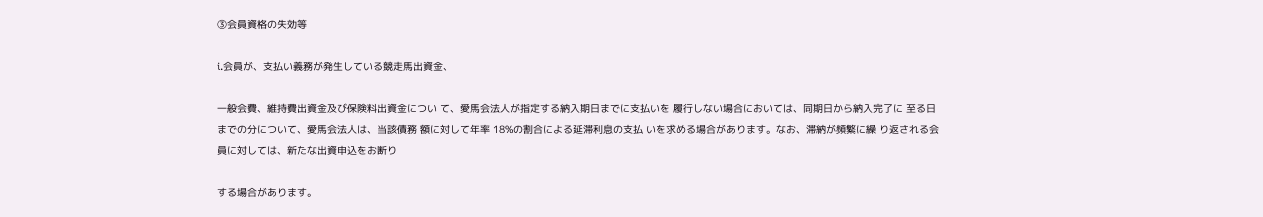③会員資格の失効等

i.会員が、支払い義務が発生している競走馬出資金、

一般会費、維持費出資金及び保険料出資金につい て、愛馬会法人が指定する納入期日までに支払いを 履行しない場合においては、同期日から納入完了に 至る日までの分について、愛馬会法人は、当該債務 額に対して年率 18%の割合による延滞利息の支払 いを求める場合があります。なお、滞納が頻繁に繰 り返される会員に対しては、新たな出資申込をお断り

する場合があります。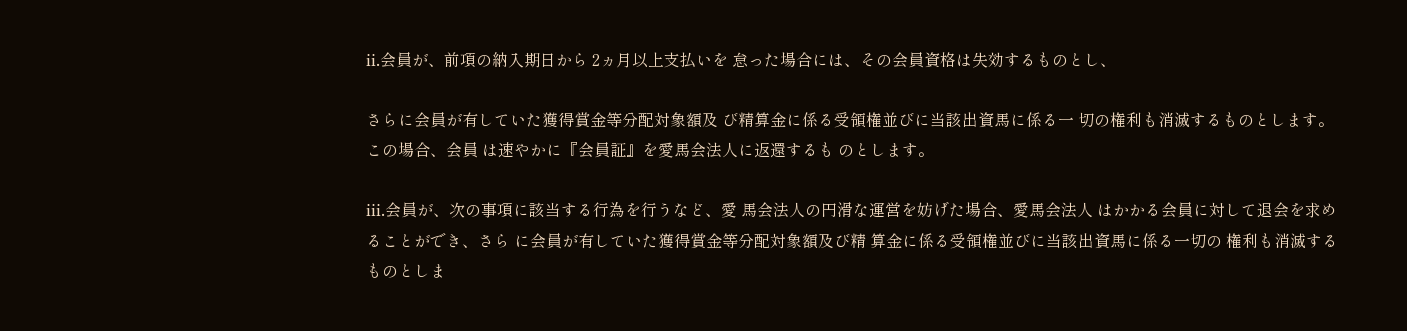ii.会員が、前項の納入期日から 2ヵ月以上支払いを 怠った場合には、その会員資格は失効するものとし、

さらに会員が有していた獲得賞金等分配対象額及 び精算金に係る受領権並びに当該出資馬に係る一 切の権利も消滅するものとします。この場合、会員 は速やかに『会員証』を愛馬会法人に返還するも のとします。

iii.会員が、次の事項に該当する行為を行うなど、愛 馬会法人の円滑な運営を妨げた場合、愛馬会法人 はかかる会員に対して退会を求めることができ、さら に会員が有していた獲得賞金等分配対象額及び精 算金に係る受領権並びに当該出資馬に係る一切の 権利も消滅するものとしま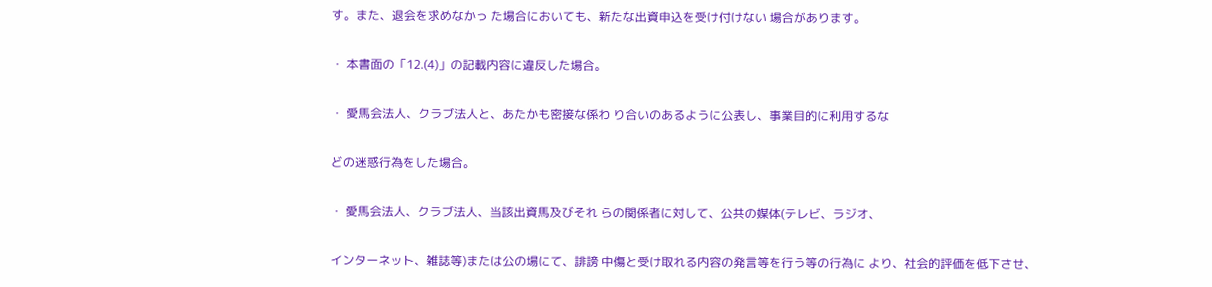す。また、退会を求めなかっ た場合においても、新たな出資申込を受け付けない 場合があります。

・ 本書面の「12.(4)」の記載内容に違反した場合。

・ 愛馬会法人、クラブ法人と、あたかも密接な係わ り合いのあるように公表し、事業目的に利用するな

どの迷惑行為をした場合。

・ 愛馬会法人、クラブ法人、当該出資馬及びそれ らの関係者に対して、公共の媒体(テレビ、ラジオ、

インターネット、雑誌等)または公の場にて、誹謗 中傷と受け取れる内容の発言等を行う等の行為に より、社会的評価を低下させ、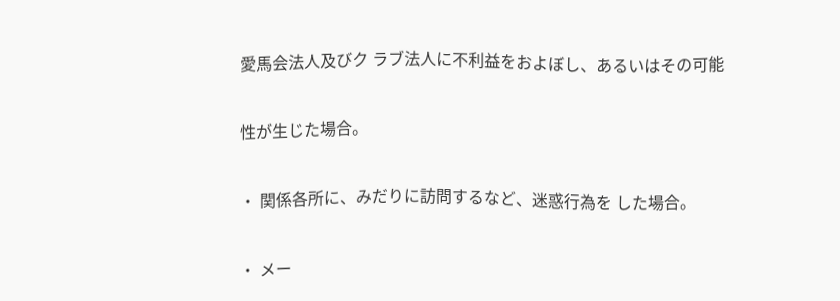愛馬会法人及びク ラブ法人に不利益をおよぼし、あるいはその可能

性が生じた場合。

・ 関係各所に、みだりに訪問するなど、迷惑行為を した場合。

・ メー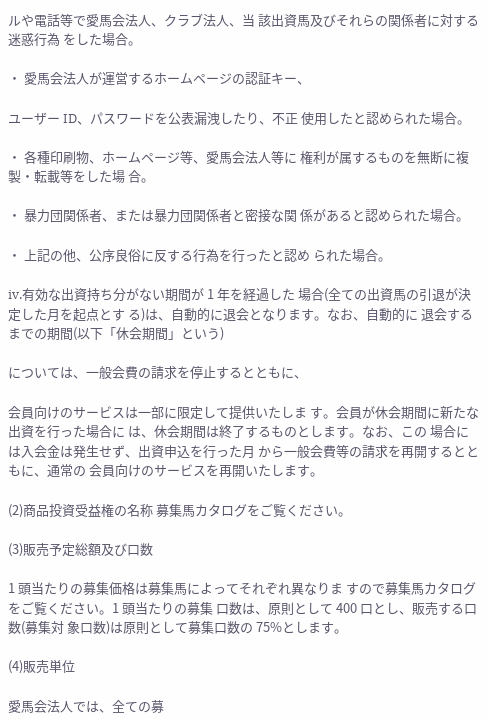ルや電話等で愛馬会法人、クラブ法人、当 該出資馬及びそれらの関係者に対する迷惑行為 をした場合。

・ 愛馬会法人が運営するホームページの認証キー、

ユーザー ID、パスワードを公表漏洩したり、不正 使用したと認められた場合。

・ 各種印刷物、ホームページ等、愛馬会法人等に 権利が属するものを無断に複製・転載等をした場 合。

・ 暴力団関係者、または暴力団関係者と密接な関 係があると認められた場合。

・ 上記の他、公序良俗に反する行為を行ったと認め られた場合。

iv.有効な出資持ち分がない期間が 1 年を経過した 場合(全ての出資馬の引退が決定した月を起点とす る)は、自動的に退会となります。なお、自動的に 退会するまでの期間(以下「休会期間」という)

については、一般会費の請求を停止するとともに、

会員向けのサービスは一部に限定して提供いたしま す。会員が休会期間に新たな出資を行った場合に は、休会期間は終了するものとします。なお、この 場合には入会金は発生せず、出資申込を行った月 から一般会費等の請求を再開するとともに、通常の 会員向けのサービスを再開いたします。

(2)商品投資受益権の名称 募集馬カタログをご覧ください。

(3)販売予定総額及び口数

1 頭当たりの募集価格は募集馬によってそれぞれ異なりま すので募集馬カタログをご覧ください。1 頭当たりの募集 口数は、原則として 400 口とし、販売する口数(募集対 象口数)は原則として募集口数の 75%とします。

(4)販売単位

愛馬会法人では、全ての募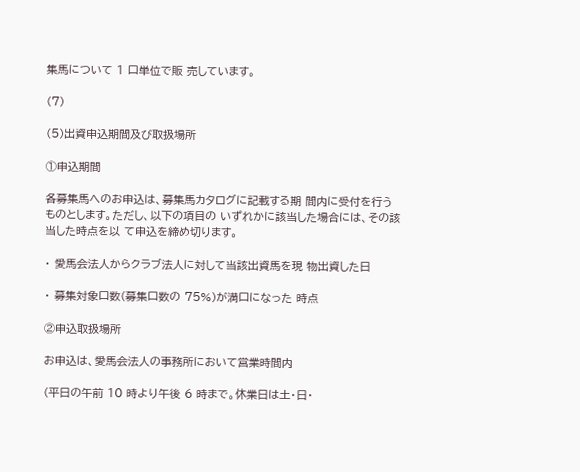集馬について 1 口単位で販 売しています。

(7)

(5)出資申込期間及び取扱場所

①申込期間

各募集馬へのお申込は、募集馬カタログに記載する期 間内に受付を行うものとします。ただし、以下の項目の いずれかに該当した場合には、その該当した時点を以 て申込を締め切ります。

・ 愛馬会法人からクラブ法人に対して当該出資馬を現 物出資した日

・ 募集対象口数(募集口数の 75%)が満口になった 時点

②申込取扱場所

お申込は、愛馬会法人の事務所において営業時間内

(平日の午前 10 時より午後 6 時まで。休業日は土・日・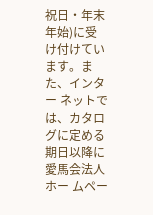祝日・年末年始)に受け付けています。また、インター ネットでは、カタログに定める期日以降に愛馬会法人ホー ムペー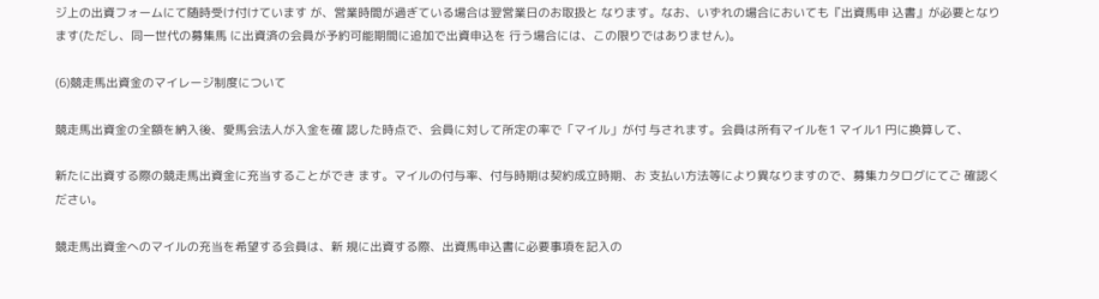ジ上の出資フォームにて随時受け付けています が、営業時間が過ぎている場合は翌営業日のお取扱と なります。なお、いずれの場合においても『出資馬申 込書』が必要となります(ただし、同一世代の募集馬 に出資済の会員が予約可能期間に追加で出資申込を 行う場合には、この限りではありません)。

(6)競走馬出資金のマイレージ制度について

競走馬出資金の全額を納入後、愛馬会法人が入金を確 認した時点で、会員に対して所定の率で「マイル」が付 与されます。会員は所有マイルを1 マイル1 円に換算して、

新たに出資する際の競走馬出資金に充当することができ ます。マイルの付与率、付与時期は契約成立時期、お 支払い方法等により異なりますので、募集カタログにてご 確認ください。

競走馬出資金へのマイルの充当を希望する会員は、新 規に出資する際、出資馬申込書に必要事項を記入の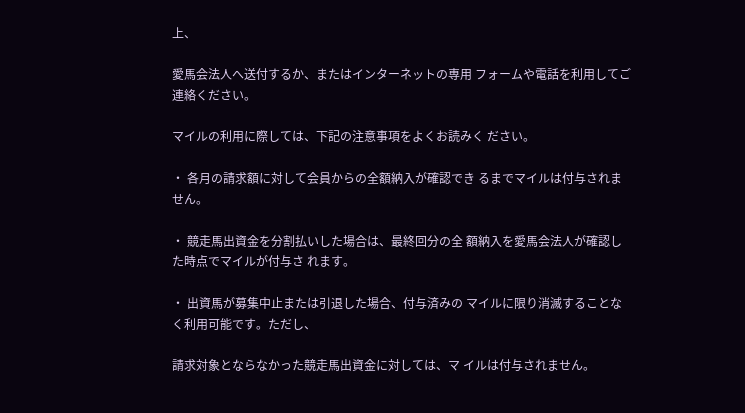上、

愛馬会法人へ送付するか、またはインターネットの専用 フォームや電話を利用してご連絡ください。

マイルの利用に際しては、下記の注意事項をよくお読みく ださい。

・ 各月の請求額に対して会員からの全額納入が確認でき るまでマイルは付与されません。

・ 競走馬出資金を分割払いした場合は、最終回分の全 額納入を愛馬会法人が確認した時点でマイルが付与さ れます。

・ 出資馬が募集中止または引退した場合、付与済みの マイルに限り消滅することなく利用可能です。ただし、

請求対象とならなかった競走馬出資金に対しては、マ イルは付与されません。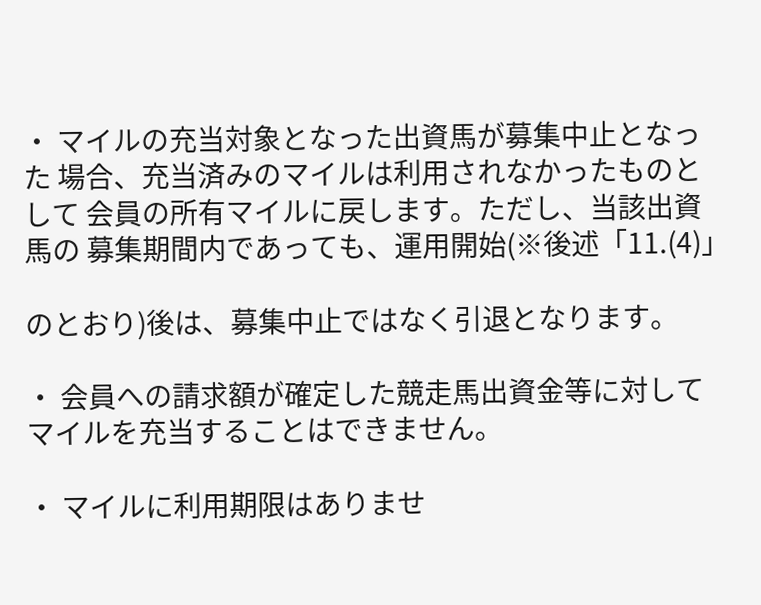・ マイルの充当対象となった出資馬が募集中止となった 場合、充当済みのマイルは利用されなかったものとして 会員の所有マイルに戻します。ただし、当該出資馬の 募集期間内であっても、運用開始(※後述「11.(4)」

のとおり)後は、募集中止ではなく引退となります。

・ 会員への請求額が確定した競走馬出資金等に対して マイルを充当することはできません。

・ マイルに利用期限はありませ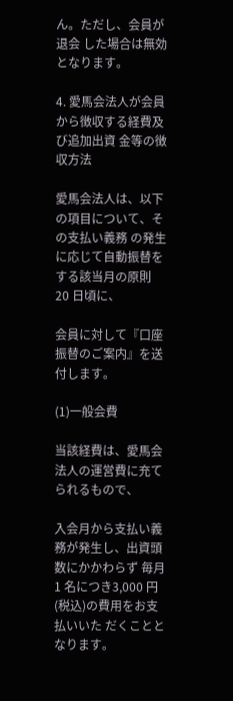ん。ただし、会員が退会 した場合は無効となります。

4. 愛馬会法人が会員から徴収する経費及び追加出資 金等の徴収方法

愛馬会法人は、以下の項目について、その支払い義務 の発生に応じて自動振替をする該当月の原則 20 日頃に、

会員に対して『口座振替のご案内』を送付します。

(1)一般会費

当該経費は、愛馬会法人の運営費に充てられるもので、

入会月から支払い義務が発生し、出資頭数にかかわらず 毎月 1 名につき3,000 円(税込)の費用をお支払いいた だくこととなります。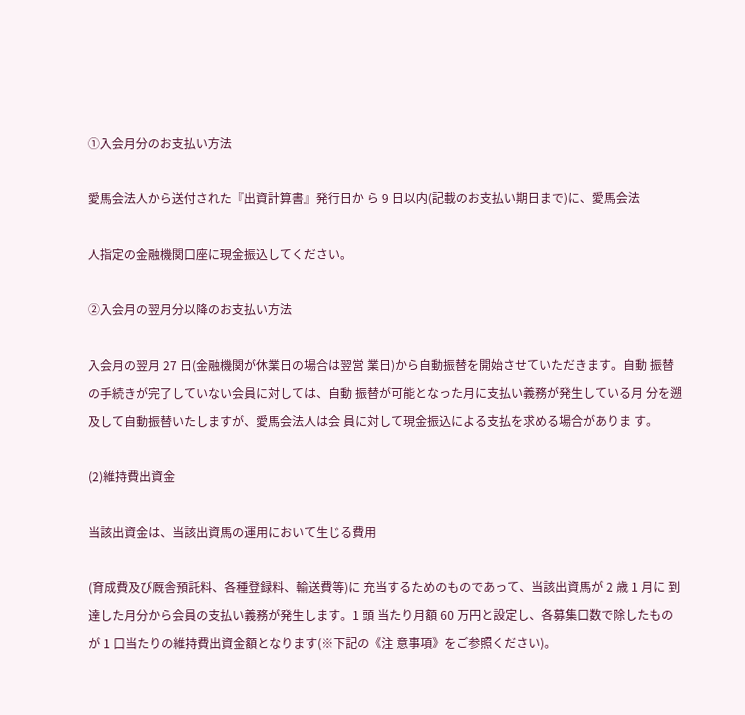①入会月分のお支払い方法

愛馬会法人から送付された『出資計算書』発行日か ら 9 日以内(記載のお支払い期日まで)に、愛馬会法

人指定の金融機関口座に現金振込してください。

②入会月の翌月分以降のお支払い方法

入会月の翌月 27 日(金融機関が休業日の場合は翌営 業日)から自動振替を開始させていただきます。自動 振替の手続きが完了していない会員に対しては、自動 振替が可能となった月に支払い義務が発生している月 分を遡及して自動振替いたしますが、愛馬会法人は会 員に対して現金振込による支払を求める場合がありま す。

(2)維持費出資金

当該出資金は、当該出資馬の運用において生じる費用

(育成費及び厩舎預託料、各種登録料、輸送費等)に 充当するためのものであって、当該出資馬が 2 歳 1 月に 到達した月分から会員の支払い義務が発生します。1 頭 当たり月額 60 万円と設定し、各募集口数で除したものが 1 口当たりの維持費出資金額となります(※下記の《注 意事項》をご参照ください)。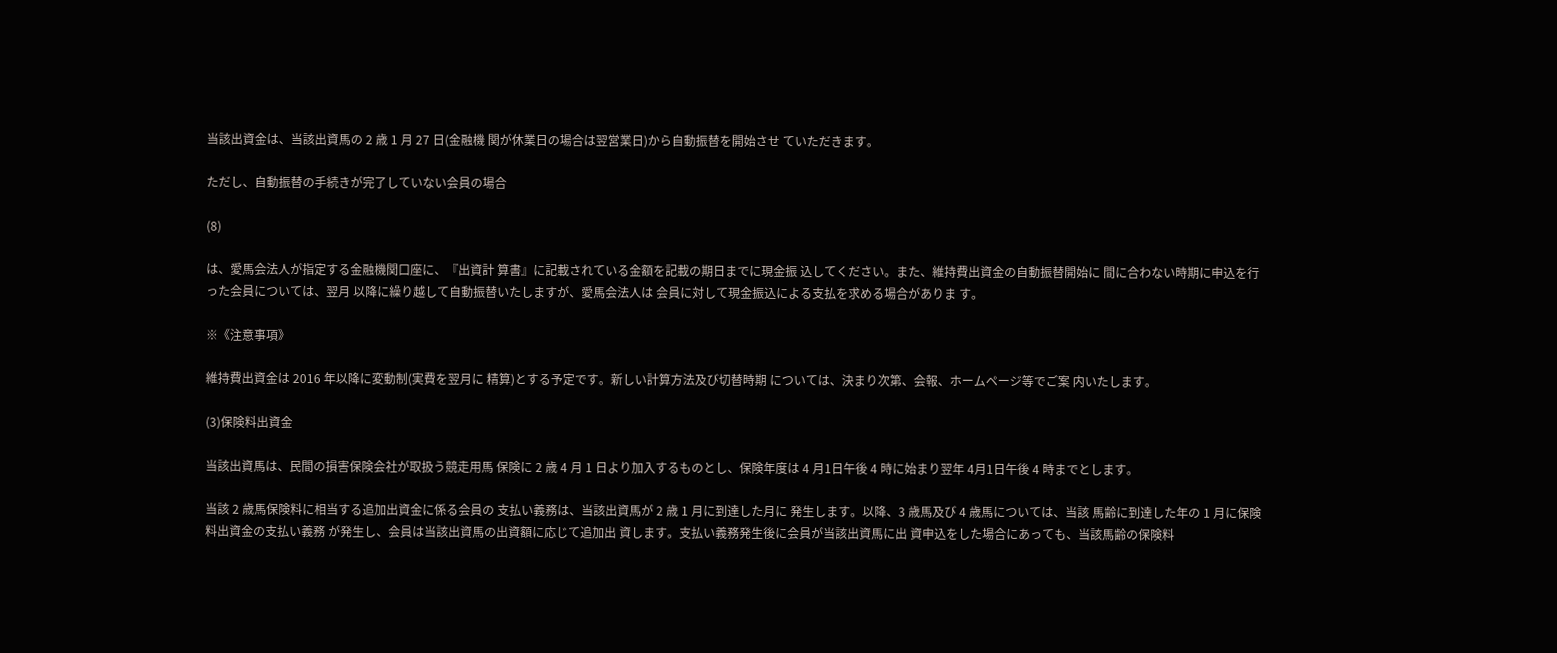当該出資金は、当該出資馬の 2 歳 1 月 27 日(金融機 関が休業日の場合は翌営業日)から自動振替を開始させ ていただきます。

ただし、自動振替の手続きが完了していない会員の場合

(8)

は、愛馬会法人が指定する金融機関口座に、『出資計 算書』に記載されている金額を記載の期日までに現金振 込してください。また、維持費出資金の自動振替開始に 間に合わない時期に申込を行った会員については、翌月 以降に繰り越して自動振替いたしますが、愛馬会法人は 会員に対して現金振込による支払を求める場合がありま す。

※《注意事項》

維持費出資金は 2016 年以降に変動制(実費を翌月に 精算)とする予定です。新しい計算方法及び切替時期 については、決まり次第、会報、ホームページ等でご案 内いたします。

(3)保険料出資金

当該出資馬は、民間の損害保険会社が取扱う競走用馬 保険に 2 歳 4 月 1 日より加入するものとし、保険年度は 4 月1日午後 4 時に始まり翌年 4月1日午後 4 時までとします。

当該 2 歳馬保険料に相当する追加出資金に係る会員の 支払い義務は、当該出資馬が 2 歳 1 月に到達した月に 発生します。以降、3 歳馬及び 4 歳馬については、当該 馬齢に到達した年の 1 月に保険料出資金の支払い義務 が発生し、会員は当該出資馬の出資額に応じて追加出 資します。支払い義務発生後に会員が当該出資馬に出 資申込をした場合にあっても、当該馬齢の保険料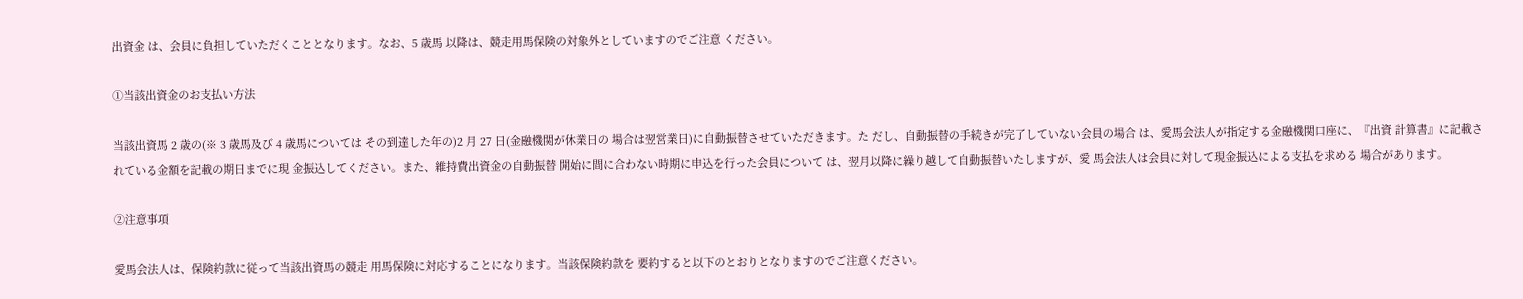出資金 は、会員に負担していただくこととなります。なお、5 歳馬 以降は、競走用馬保険の対象外としていますのでご注意 ください。

①当該出資金のお支払い方法

当該出資馬 2 歳の(※ 3 歳馬及び 4 歳馬については その到達した年の)2 月 27 日(金融機関が休業日の 場合は翌営業日)に自動振替させていただきます。た だし、自動振替の手続きが完了していない会員の場合 は、愛馬会法人が指定する金融機関口座に、『出資 計算書』に記載されている金額を記載の期日までに現 金振込してください。また、維持費出資金の自動振替 開始に間に合わない時期に申込を行った会員について は、翌月以降に繰り越して自動振替いたしますが、愛 馬会法人は会員に対して現金振込による支払を求める 場合があります。

②注意事項

愛馬会法人は、保険約款に従って当該出資馬の競走 用馬保険に対応することになります。当該保険約款を 要約すると以下のとおりとなりますのでご注意ください。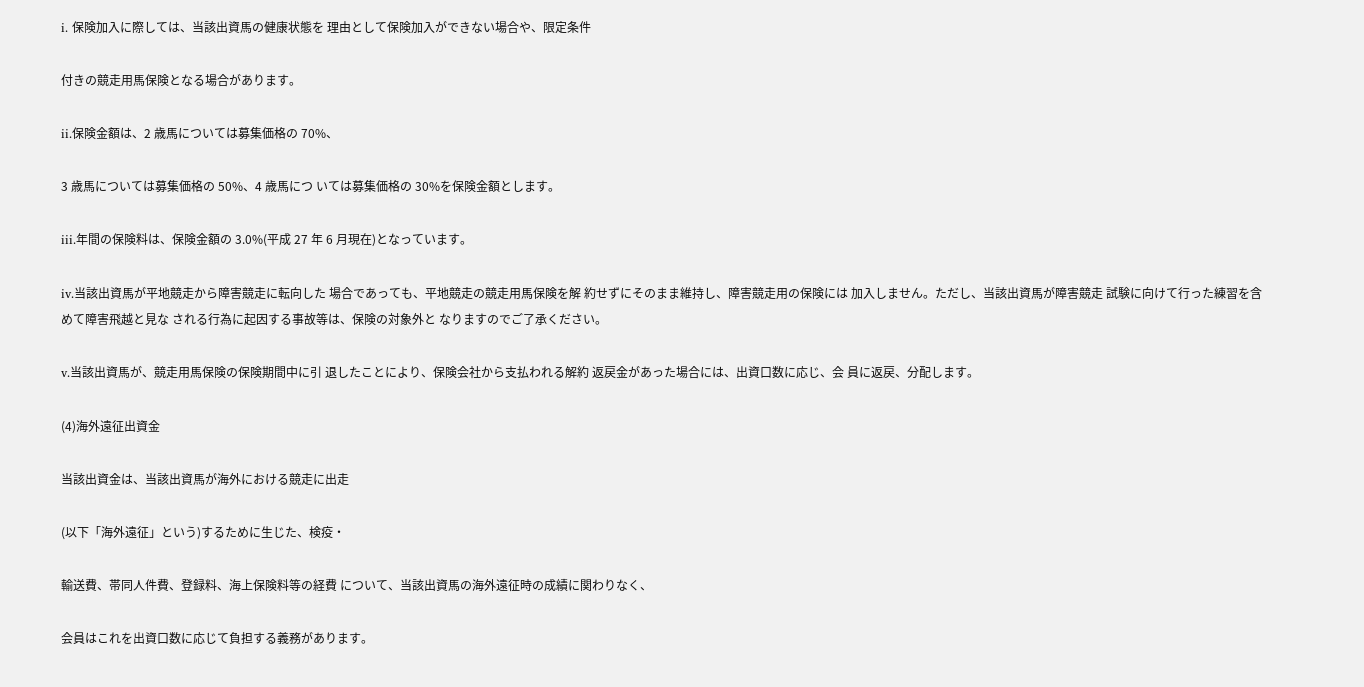i. 保険加入に際しては、当該出資馬の健康状態を 理由として保険加入ができない場合や、限定条件

付きの競走用馬保険となる場合があります。

ii.保険金額は、2 歳馬については募集価格の 70%、

3 歳馬については募集価格の 50%、4 歳馬につ いては募集価格の 30%を保険金額とします。

iii.年間の保険料は、保険金額の 3.0%(平成 27 年 6 月現在)となっています。

iv.当該出資馬が平地競走から障害競走に転向した 場合であっても、平地競走の競走用馬保険を解 約せずにそのまま維持し、障害競走用の保険には 加入しません。ただし、当該出資馬が障害競走 試験に向けて行った練習を含めて障害飛越と見な される行為に起因する事故等は、保険の対象外と なりますのでご了承ください。

v.当該出資馬が、競走用馬保険の保険期間中に引 退したことにより、保険会社から支払われる解約 返戻金があった場合には、出資口数に応じ、会 員に返戻、分配します。

(4)海外遠征出資金

当該出資金は、当該出資馬が海外における競走に出走

(以下「海外遠征」という)するために生じた、検疫・

輸送費、帯同人件費、登録料、海上保険料等の経費 について、当該出資馬の海外遠征時の成績に関わりなく、

会員はこれを出資口数に応じて負担する義務があります。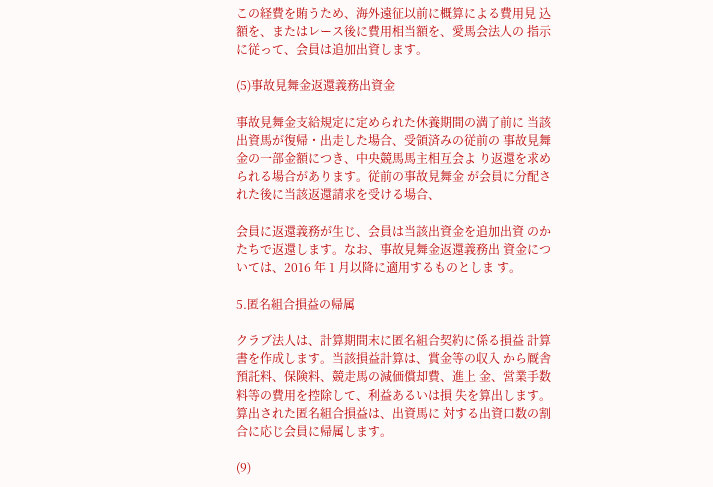この経費を賄うため、海外遠征以前に概算による費用見 込額を、またはレース後に費用相当額を、愛馬会法人の 指示に従って、会員は追加出資します。

(5)事故見舞金返還義務出資金

事故見舞金支給規定に定められた休養期間の満了前に 当該出資馬が復帰・出走した場合、受領済みの従前の 事故見舞金の一部金額につき、中央競馬馬主相互会よ り返還を求められる場合があります。従前の事故見舞金 が会員に分配された後に当該返還請求を受ける場合、

会員に返還義務が生じ、会員は当該出資金を追加出資 のかたちで返還します。なお、事故見舞金返還義務出 資金については、2016 年 1 月以降に適用するものとしま す。

5.匿名組合損益の帰属

クラブ法人は、計算期間末に匿名組合契約に係る損益 計算書を作成します。当該損益計算は、賞金等の収入 から厩舎預託料、保険料、競走馬の減価償却費、進上 金、営業手数料等の費用を控除して、利益あるいは損 失を算出します。算出された匿名組合損益は、出資馬に 対する出資口数の割合に応じ会員に帰属します。

(9)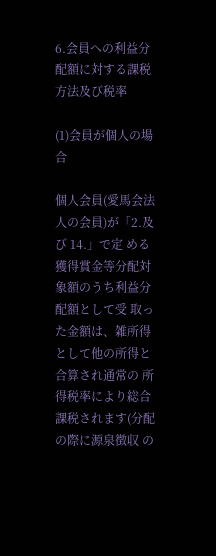6.会員への利益分配額に対する課税方法及び税率

(1)会員が個人の場合

個人会員(愛馬会法人の会員)が「2.及び 14.」で定 める獲得賞金等分配対象額のうち利益分配額として受 取った金額は、雑所得として他の所得と合算され通常の 所得税率により総合課税されます(分配の際に源泉徴収 の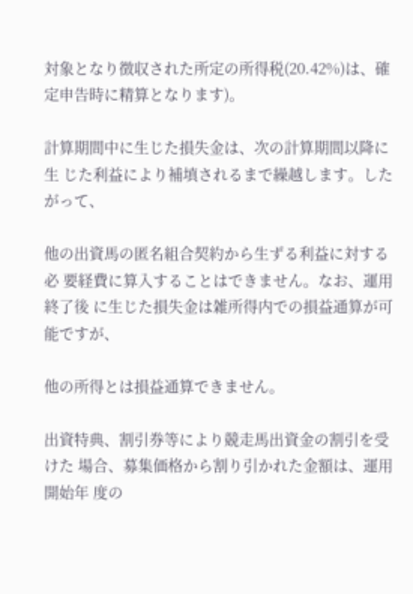対象となり徴収された所定の所得税(20.42%)は、確 定申告時に精算となります)。

計算期間中に生じた損失金は、次の計算期間以降に生 じた利益により補填されるまで繰越します。したがって、

他の出資馬の匿名組合契約から生ずる利益に対する必 要経費に算入することはできません。なお、運用終了後 に生じた損失金は雑所得内での損益通算が可能ですが、

他の所得とは損益通算できません。

出資特典、割引券等により競走馬出資金の割引を受けた 場合、募集価格から割り引かれた金額は、運用開始年 度の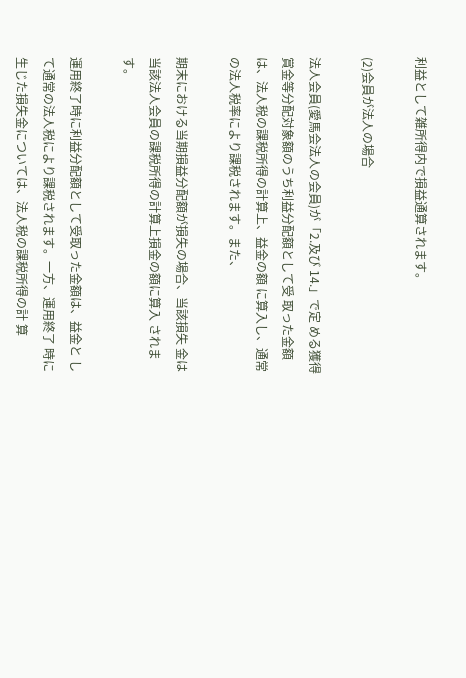利益として雑所得内で損益通算されます。

(2)会員が法人の場合

法人会員(愛馬会法人の会員)が「2.及び 14.」で定 める獲得賞金等分配対象額のうち利益分配額として受 取った金額は、法人税の課税所得の計算上、益金の額 に算入し、通常の法人税率により課税されます。また、

期末における当期損益分配額が損失の場合、当該損失 金は当該法人会員の課税所得の計算上損金の額に算入 されます。

運用終了時に利益分配額として受取った金額は、益金と して通常の法人税により課税されます。一方、運用終了 時に生じた損失金については、法人税の課税所得の計 算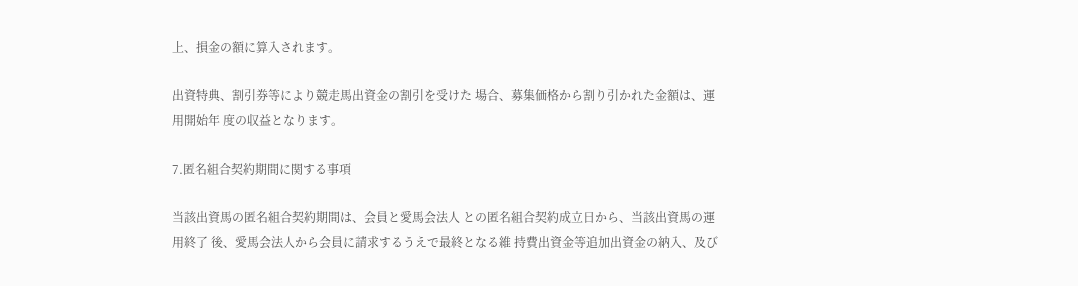上、損金の額に算入されます。

出資特典、割引券等により競走馬出資金の割引を受けた 場合、募集価格から割り引かれた金額は、運用開始年 度の収益となります。

7.匿名組合契約期間に関する事項

当該出資馬の匿名組合契約期間は、会員と愛馬会法人 との匿名組合契約成立日から、当該出資馬の運用終了 後、愛馬会法人から会員に請求するうえで最終となる維 持費出資金等追加出資金の納入、及び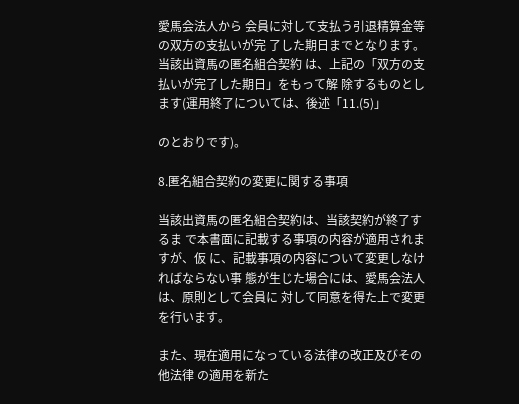愛馬会法人から 会員に対して支払う引退精算金等の双方の支払いが完 了した期日までとなります。当該出資馬の匿名組合契約 は、上記の「双方の支払いが完了した期日」をもって解 除するものとします(運用終了については、後述「11.(5)」

のとおりです)。

8.匿名組合契約の変更に関する事項

当該出資馬の匿名組合契約は、当該契約が終了するま で本書面に記載する事項の内容が適用されますが、仮 に、記載事項の内容について変更しなければならない事 態が生じた場合には、愛馬会法人は、原則として会員に 対して同意を得た上で変更を行います。

また、現在適用になっている法律の改正及びその他法律 の適用を新た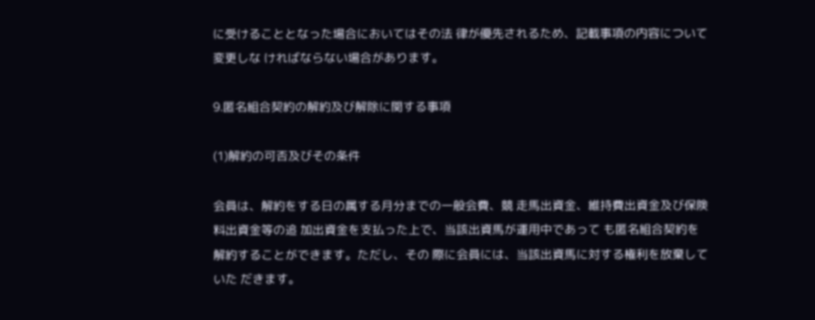に受けることとなった場合においてはその法 律が優先されるため、記載事項の内容について変更しな ければならない場合があります。

9.匿名組合契約の解約及び解除に関する事項

(1)解約の可否及びその条件

会員は、解約をする日の属する月分までの一般会費、競 走馬出資金、維持費出資金及び保険料出資金等の追 加出資金を支払った上で、当該出資馬が運用中であって も匿名組合契約を解約することができます。ただし、その 際に会員には、当該出資馬に対する権利を放棄していた だきます。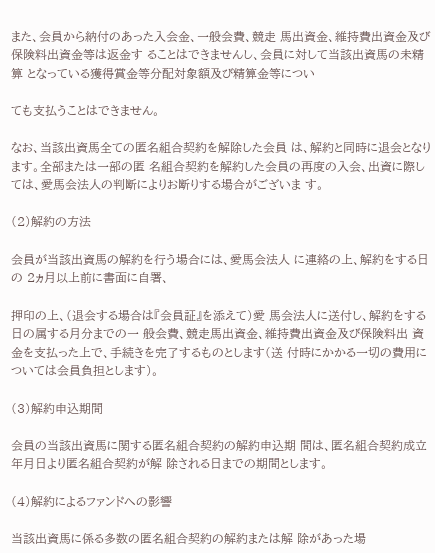また、会員から納付のあった入会金、一般会費、競走 馬出資金、維持費出資金及び保険料出資金等は返金す ることはできませんし、会員に対して当該出資馬の未精算 となっている獲得賞金等分配対象額及び精算金等につい

ても支払うことはできません。

なお、当該出資馬全ての匿名組合契約を解除した会員 は、解約と同時に退会となります。全部または一部の匿 名組合契約を解約した会員の再度の入会、出資に際し ては、愛馬会法人の判断によりお断りする場合がございま す。

(2)解約の方法

会員が当該出資馬の解約を行う場合には、愛馬会法人 に連絡の上、解約をする日の 2ヵ月以上前に書面に自署、

押印の上、(退会する場合は『会員証』を添えて)愛 馬会法人に送付し、解約をする日の属する月分までの一 般会費、競走馬出資金、維持費出資金及び保険料出 資金を支払った上で、手続きを完了するものとします(送 付時にかかる一切の費用については会員負担とします)。

(3)解約申込期間

会員の当該出資馬に関する匿名組合契約の解約申込期 間は、匿名組合契約成立年月日より匿名組合契約が解 除される日までの期間とします。

(4)解約によるファンドへの影響

当該出資馬に係る多数の匿名組合契約の解約または解 除があった場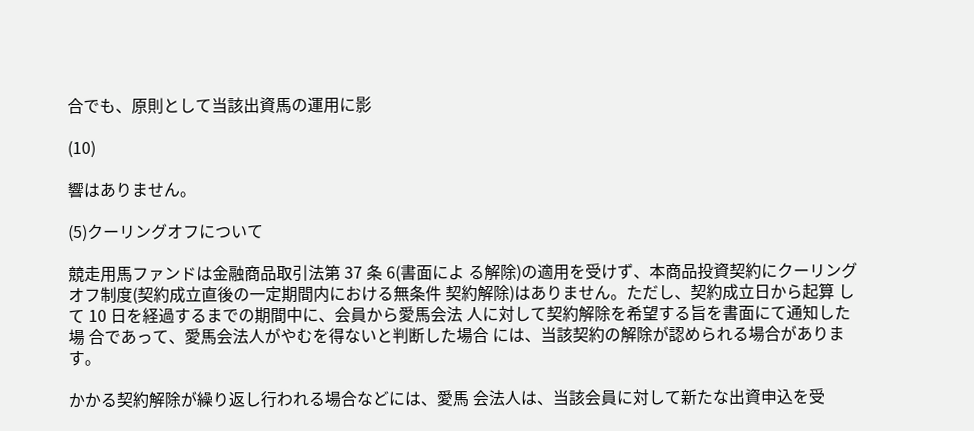合でも、原則として当該出資馬の運用に影

(10)

響はありません。

(5)クーリングオフについて

競走用馬ファンドは金融商品取引法第 37 条 6(書面によ る解除)の適用を受けず、本商品投資契約にクーリング オフ制度(契約成立直後の一定期間内における無条件 契約解除)はありません。ただし、契約成立日から起算 して 10 日を経過するまでの期間中に、会員から愛馬会法 人に対して契約解除を希望する旨を書面にて通知した場 合であって、愛馬会法人がやむを得ないと判断した場合 には、当該契約の解除が認められる場合があります。

かかる契約解除が繰り返し行われる場合などには、愛馬 会法人は、当該会員に対して新たな出資申込を受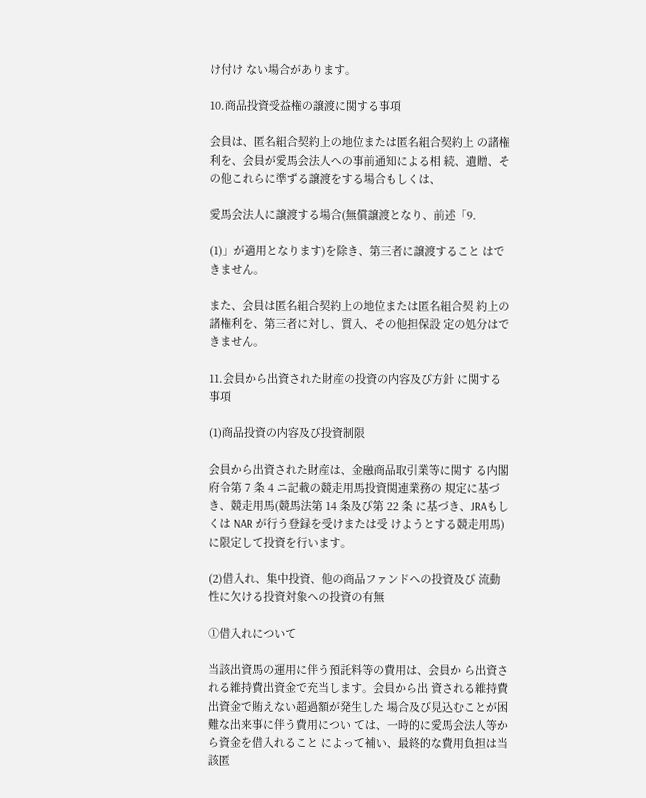け付け ない場合があります。

10.商品投資受益権の譲渡に関する事項

会員は、匿名組合契約上の地位または匿名組合契約上 の諸権利を、会員が愛馬会法人への事前通知による相 続、遺贈、その他これらに準ずる譲渡をする場合もしくは、

愛馬会法人に譲渡する場合(無償譲渡となり、前述「9.

(1)」が適用となります)を除き、第三者に譲渡すること はできません。

また、会員は匿名組合契約上の地位または匿名組合契 約上の諸権利を、第三者に対し、質入、その他担保設 定の処分はできません。

11.会員から出資された財産の投資の内容及び方針 に関する事項

(1)商品投資の内容及び投資制限

会員から出資された財産は、金融商品取引業等に関す る内閣府令第 7 条 4 ニ記載の競走用馬投資関連業務の 規定に基づき、競走用馬(競馬法第 14 条及び第 22 条 に基づき、JRAもしくは NAR が行う登録を受けまたは受 けようとする競走用馬)に限定して投資を行います。

(2)借入れ、集中投資、他の商品ファンドへの投資及び 流動性に欠ける投資対象への投資の有無

①借入れについて

当該出資馬の運用に伴う預託料等の費用は、会員か ら出資される維持費出資金で充当します。会員から出 資される維持費出資金で賄えない超過額が発生した 場合及び見込むことが困難な出来事に伴う費用につい ては、一時的に愛馬会法人等から資金を借入れること によって補い、最終的な費用負担は当該匿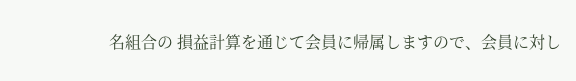名組合の 損益計算を通じて会員に帰属しますので、会員に対し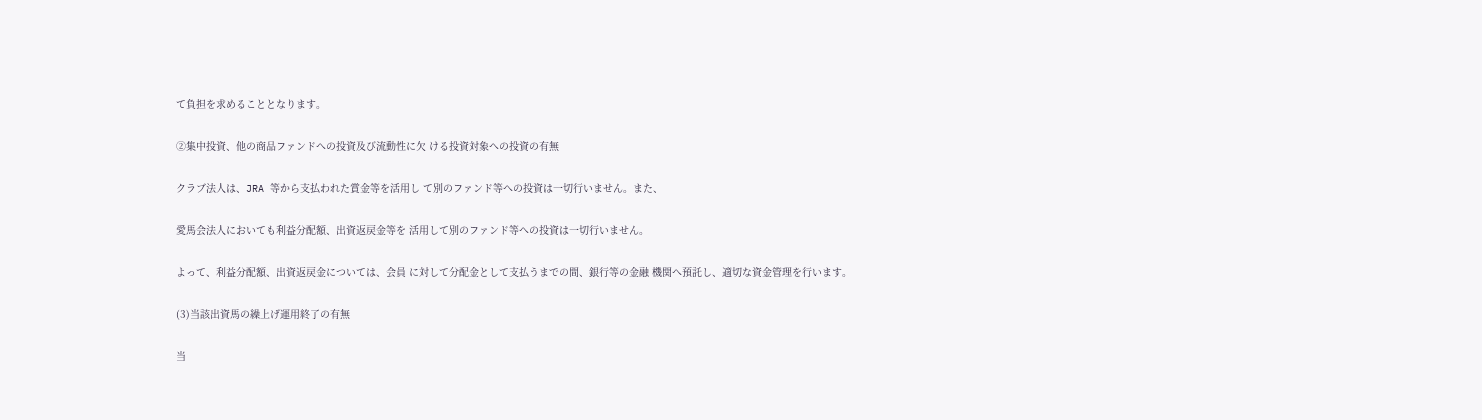て負担を求めることとなります。

②集中投資、他の商品ファンドへの投資及び流動性に欠 ける投資対象への投資の有無

クラブ法人は、JRA 等から支払われた賞金等を活用し て別のファンド等への投資は一切行いません。また、

愛馬会法人においても利益分配額、出資返戻金等を 活用して別のファンド等への投資は一切行いません。

よって、利益分配額、出資返戻金については、会員 に対して分配金として支払うまでの間、銀行等の金融 機関へ預託し、適切な資金管理を行います。

(3)当該出資馬の繰上げ運用終了の有無

当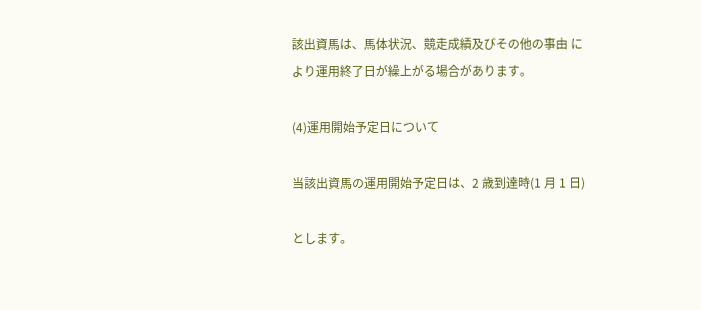該出資馬は、馬体状況、競走成績及びその他の事由 により運用終了日が繰上がる場合があります。

(4)運用開始予定日について

当該出資馬の運用開始予定日は、2 歳到達時(1 月 1 日)

とします。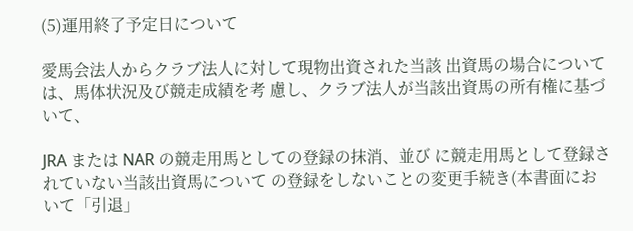(5)運用終了予定日について

愛馬会法人からクラブ法人に対して現物出資された当該 出資馬の場合については、馬体状況及び競走成績を考 慮し、クラブ法人が当該出資馬の所有権に基づいて、

JRA または NAR の競走用馬としての登録の抹消、並び に競走用馬として登録されていない当該出資馬について の登録をしないことの変更手続き(本書面において「引退」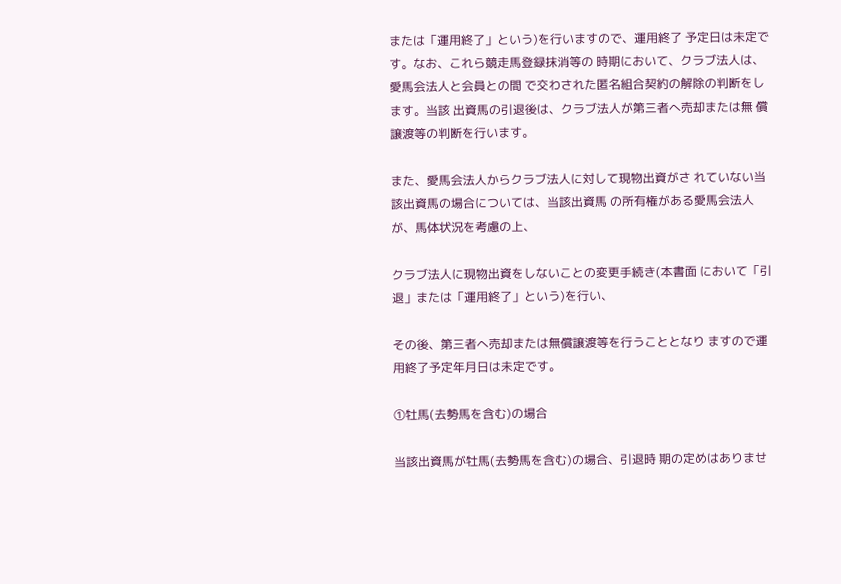または「運用終了」という)を行いますので、運用終了 予定日は未定です。なお、これら競走馬登録抹消等の 時期において、クラブ法人は、愛馬会法人と会員との間 で交わされた匿名組合契約の解除の判断をします。当該 出資馬の引退後は、クラブ法人が第三者へ売却または無 償譲渡等の判断を行います。

また、愛馬会法人からクラブ法人に対して現物出資がさ れていない当該出資馬の場合については、当該出資馬 の所有権がある愛馬会法人が、馬体状況を考慮の上、

クラブ法人に現物出資をしないことの変更手続き(本書面 において「引退」または「運用終了」という)を行い、

その後、第三者へ売却または無償譲渡等を行うこととなり ますので運用終了予定年月日は未定です。

①牡馬(去勢馬を含む)の場合

当該出資馬が牡馬(去勢馬を含む)の場合、引退時 期の定めはありませ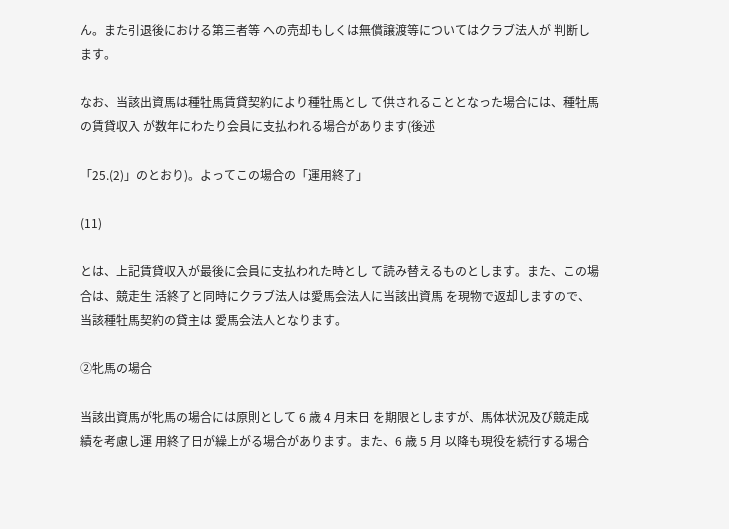ん。また引退後における第三者等 への売却もしくは無償譲渡等についてはクラブ法人が 判断します。

なお、当該出資馬は種牡馬賃貸契約により種牡馬とし て供されることとなった場合には、種牡馬の賃貸収入 が数年にわたり会員に支払われる場合があります(後述

「25.(2)」のとおり)。よってこの場合の「運用終了」

(11)

とは、上記賃貸収入が最後に会員に支払われた時とし て読み替えるものとします。また、この場合は、競走生 活終了と同時にクラブ法人は愛馬会法人に当該出資馬 を現物で返却しますので、当該種牡馬契約の貸主は 愛馬会法人となります。

②牝馬の場合

当該出資馬が牝馬の場合には原則として 6 歳 4 月末日 を期限としますが、馬体状況及び競走成績を考慮し運 用終了日が繰上がる場合があります。また、6 歳 5 月 以降も現役を続行する場合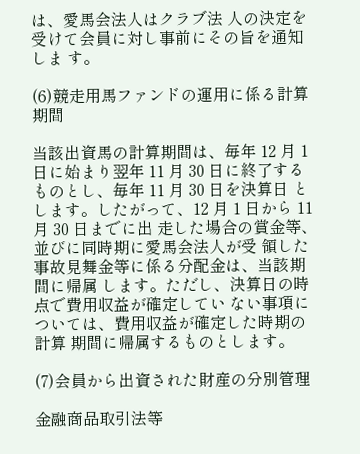は、愛馬会法人はクラブ法 人の決定を受けて会員に対し事前にその旨を通知しま す。

(6)競走用馬ファンドの運用に係る計算期間

当該出資馬の計算期間は、毎年 12 月 1 日に始まり翌年 11 月 30 日に終了するものとし、毎年 11 月 30 日を決算日 とします。したがって、12 月 1 日から 11 月 30 日までに出 走した場合の賞金等、並びに同時期に愛馬会法人が受 領した事故見舞金等に係る分配金は、当該期間に帰属 します。ただし、決算日の時点で費用収益が確定してい ない事項については、費用収益が確定した時期の計算 期間に帰属するものとします。

(7)会員から出資された財産の分別管理

金融商品取引法等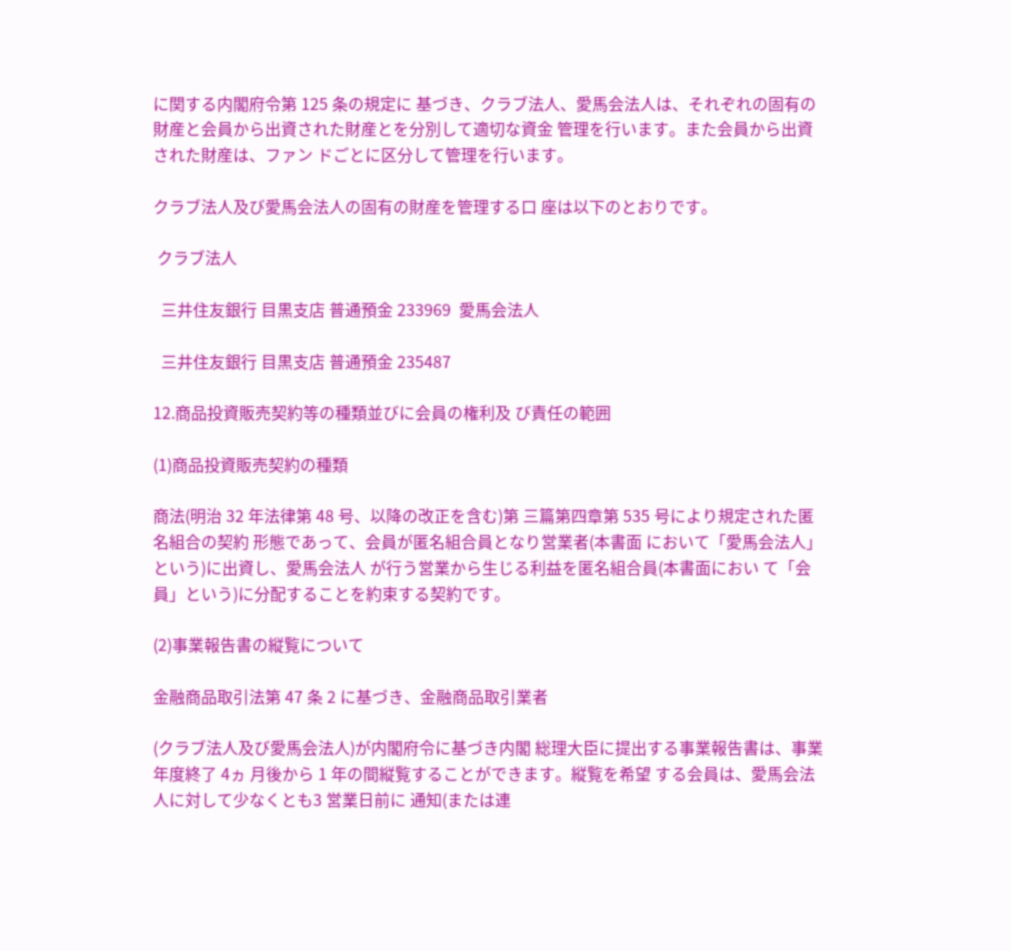に関する内閣府令第 125 条の規定に 基づき、クラブ法人、愛馬会法人は、それぞれの固有の 財産と会員から出資された財産とを分別して適切な資金 管理を行います。また会員から出資された財産は、ファン ドごとに区分して管理を行います。

クラブ法人及び愛馬会法人の固有の財産を管理する口 座は以下のとおりです。

 クラブ法人

  三井住友銀行 目黒支店 普通預金 233969  愛馬会法人

  三井住友銀行 目黒支店 普通預金 235487

12.商品投資販売契約等の種類並びに会員の権利及 び責任の範囲

(1)商品投資販売契約の種類

商法(明治 32 年法律第 48 号、以降の改正を含む)第 三篇第四章第 535 号により規定された匿名組合の契約 形態であって、会員が匿名組合員となり営業者(本書面 において「愛馬会法人」という)に出資し、愛馬会法人 が行う営業から生じる利益を匿名組合員(本書面におい て「会員」という)に分配することを約束する契約です。

(2)事業報告書の縦覧について

金融商品取引法第 47 条 2 に基づき、金融商品取引業者

(クラブ法人及び愛馬会法人)が内閣府令に基づき内閣 総理大臣に提出する事業報告書は、事業年度終了 4ヵ 月後から 1 年の間縦覧することができます。縦覧を希望 する会員は、愛馬会法人に対して少なくとも3 営業日前に 通知(または連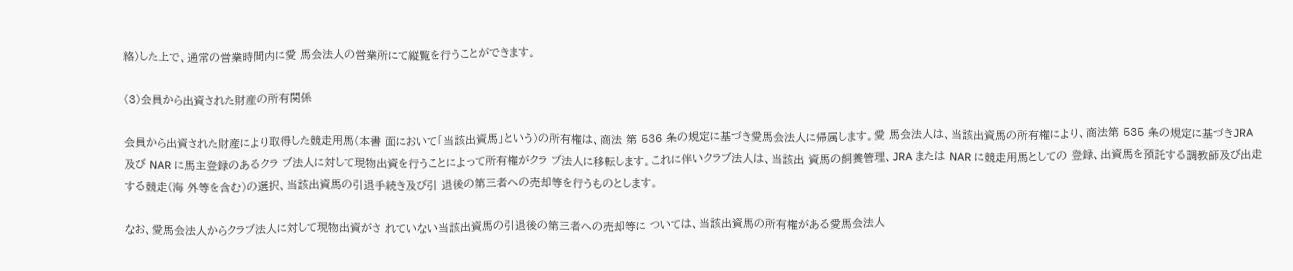絡)した上で、通常の営業時間内に愛 馬会法人の営業所にて縦覧を行うことができます。

(3)会員から出資された財産の所有関係

会員から出資された財産により取得した競走用馬(本書 面において「当該出資馬」という)の所有権は、商法 第 536 条の規定に基づき愛馬会法人に帰属します。愛 馬会法人は、当該出資馬の所有権により、商法第 535 条の規定に基づきJRA 及び NAR に馬主登録のあるクラ ブ法人に対して現物出資を行うことによって所有権がクラ ブ法人に移転します。これに伴いクラブ法人は、当該出 資馬の飼養管理、JRA または NAR に競走用馬としての 登録、出資馬を預託する調教師及び出走する競走(海 外等を含む)の選択、当該出資馬の引退手続き及び引 退後の第三者への売却等を行うものとします。

なお、愛馬会法人からクラブ法人に対して現物出資がさ れていない当該出資馬の引退後の第三者への売却等に ついては、当該出資馬の所有権がある愛馬会法人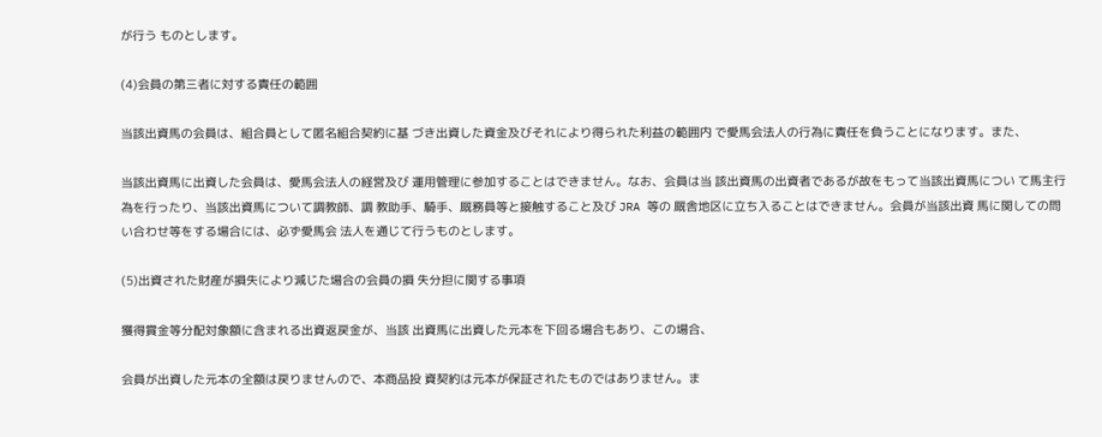が行う ものとします。

(4)会員の第三者に対する責任の範囲

当該出資馬の会員は、組合員として匿名組合契約に基 づき出資した資金及びそれにより得られた利益の範囲内 で愛馬会法人の行為に責任を負うことになります。また、

当該出資馬に出資した会員は、愛馬会法人の経営及び 運用管理に参加することはできません。なお、会員は当 該出資馬の出資者であるが故をもって当該出資馬につい て馬主行為を行ったり、当該出資馬について調教師、調 教助手、騎手、厩務員等と接触すること及び JRA 等の 厩舎地区に立ち入ることはできません。会員が当該出資 馬に関しての問い合わせ等をする場合には、必ず愛馬会 法人を通じて行うものとします。

(5)出資された財産が損失により減じた場合の会員の損 失分担に関する事項

獲得賞金等分配対象額に含まれる出資返戻金が、当該 出資馬に出資した元本を下回る場合もあり、この場合、

会員が出資した元本の全額は戻りませんので、本商品投 資契約は元本が保証されたものではありません。ま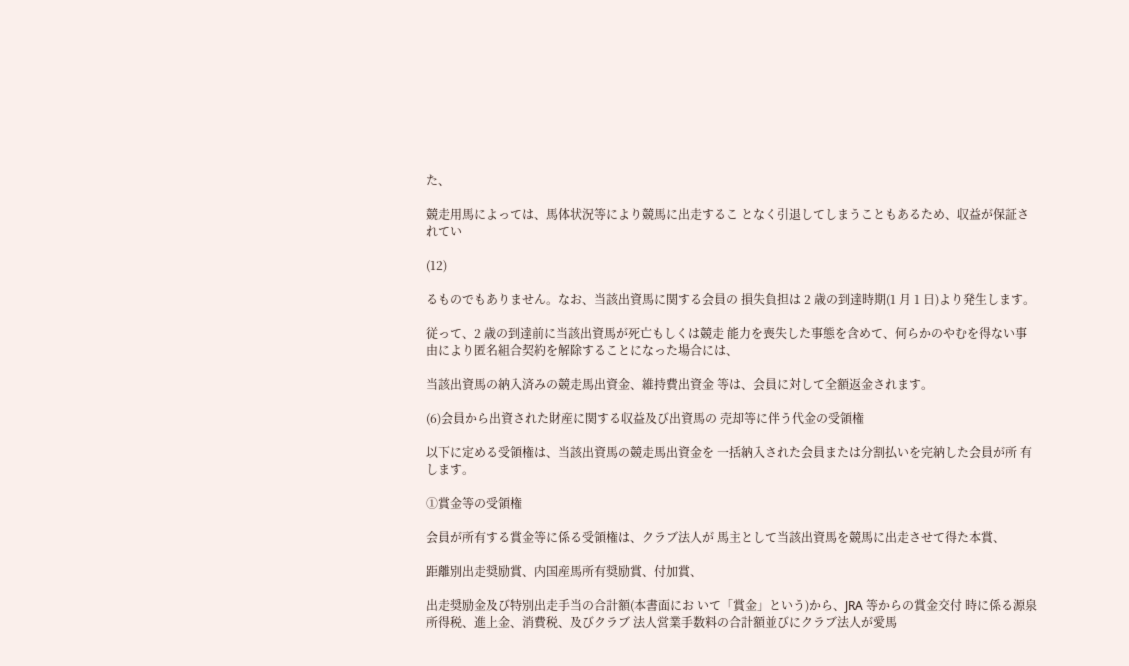た、

競走用馬によっては、馬体状況等により競馬に出走するこ となく引退してしまうこともあるため、収益が保証されてい

(12)

るものでもありません。なお、当該出資馬に関する会員の 損失負担は 2 歳の到達時期(1 月 1 日)より発生します。

従って、2 歳の到達前に当該出資馬が死亡もしくは競走 能力を喪失した事態を含めて、何らかのやむを得ない事 由により匿名組合契約を解除することになった場合には、

当該出資馬の納入済みの競走馬出資金、維持費出資金 等は、会員に対して全額返金されます。

(6)会員から出資された財産に関する収益及び出資馬の 売却等に伴う代金の受領権

以下に定める受領権は、当該出資馬の競走馬出資金を 一括納入された会員または分割払いを完納した会員が所 有します。

①賞金等の受領権

会員が所有する賞金等に係る受領権は、クラブ法人が 馬主として当該出資馬を競馬に出走させて得た本賞、

距離別出走奨励賞、内国産馬所有奨励賞、付加賞、

出走奨励金及び特別出走手当の合計額(本書面にお いて「賞金」という)から、JRA 等からの賞金交付 時に係る源泉所得税、進上金、消費税、及びクラブ 法人営業手数料の合計額並びにクラブ法人が愛馬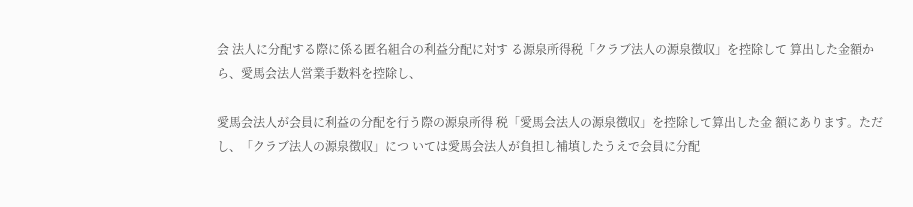会 法人に分配する際に係る匿名組合の利益分配に対す る源泉所得税「クラブ法人の源泉徴収」を控除して 算出した金額から、愛馬会法人営業手数料を控除し、

愛馬会法人が会員に利益の分配を行う際の源泉所得 税「愛馬会法人の源泉徴収」を控除して算出した金 額にあります。ただし、「クラブ法人の源泉徴収」につ いては愛馬会法人が負担し補填したうえで会員に分配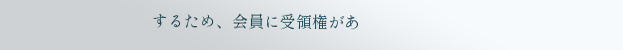するため、会員に受領権があ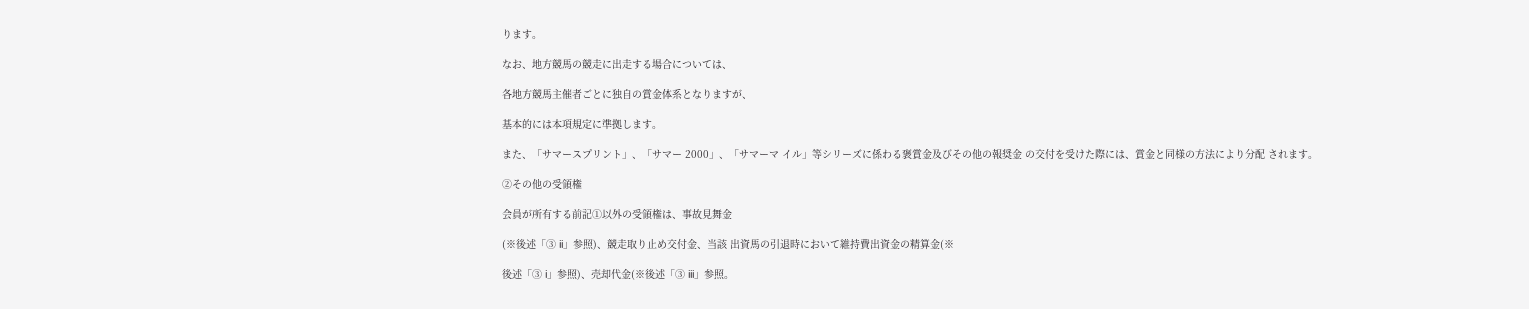ります。

なお、地方競馬の競走に出走する場合については、

各地方競馬主催者ごとに独自の賞金体系となりますが、

基本的には本項規定に準拠します。

また、「サマースプリント」、「サマー 2000」、「サマーマ イル」等シリーズに係わる褒賞金及びその他の報奨金 の交付を受けた際には、賞金と同様の方法により分配 されます。

②その他の受領権

会員が所有する前記①以外の受領権は、事故見舞金

(※後述「③ ii」参照)、競走取り止め交付金、当該 出資馬の引退時において維持費出資金の精算金(※

後述「③ i」参照)、売却代金(※後述「③ iii」参照。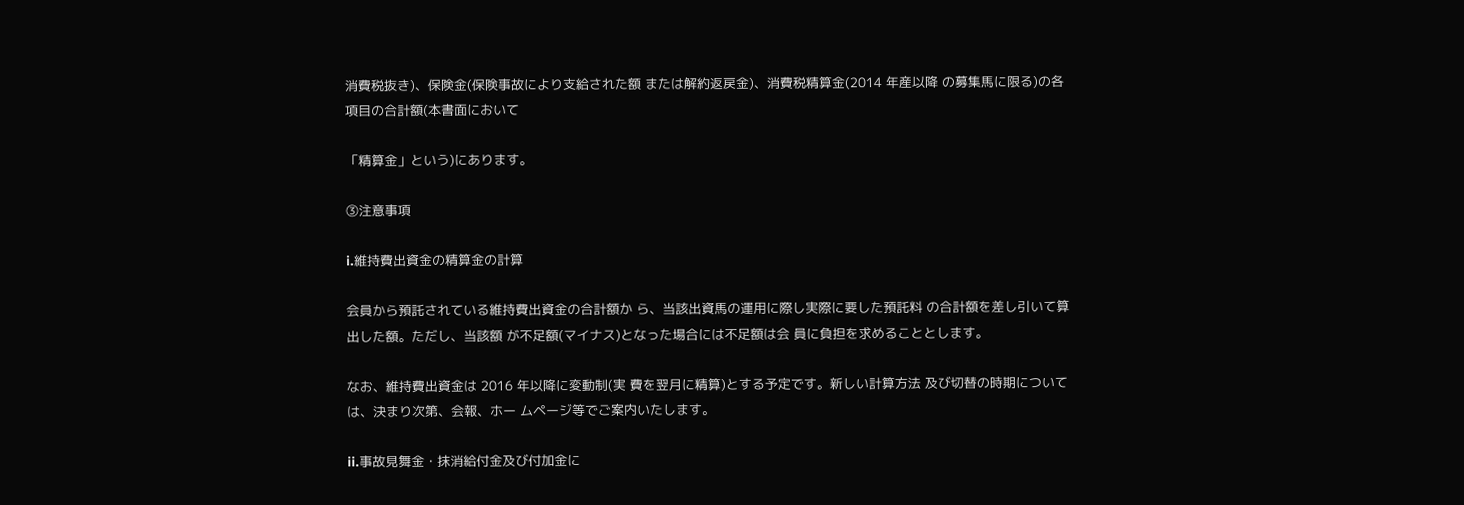消費税抜き)、保険金(保険事故により支給された額 または解約返戻金)、消費税精算金(2014 年産以降 の募集馬に限る)の各項目の合計額(本書面において

「精算金」という)にあります。

③注意事項

i.維持費出資金の精算金の計算

会員から預託されている維持費出資金の合計額か ら、当該出資馬の運用に際し実際に要した預託料 の合計額を差し引いて算出した額。ただし、当該額 が不足額(マイナス)となった場合には不足額は会 員に負担を求めることとします。

なお、維持費出資金は 2016 年以降に変動制(実 費を翌月に精算)とする予定です。新しい計算方法 及び切替の時期については、決まり次第、会報、ホー ムページ等でご案内いたします。

ii.事故見舞金・抹消給付金及び付加金に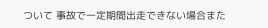ついて 事故で一定期間出走できない場合また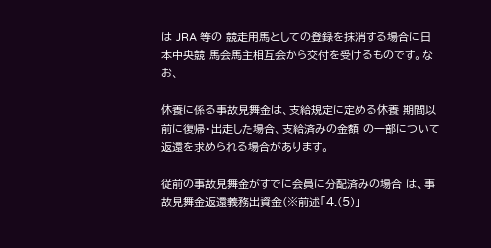は JRA 等の 競走用馬としての登録を抹消する場合に日本中央競 馬会馬主相互会から交付を受けるものです。なお、

休養に係る事故見舞金は、支給規定に定める休養 期間以前に復帰・出走した場合、支給済みの金額 の一部について返還を求められる場合があります。

従前の事故見舞金がすでに会員に分配済みの場合 は、事故見舞金返還義務出資金(※前述「4.(5)」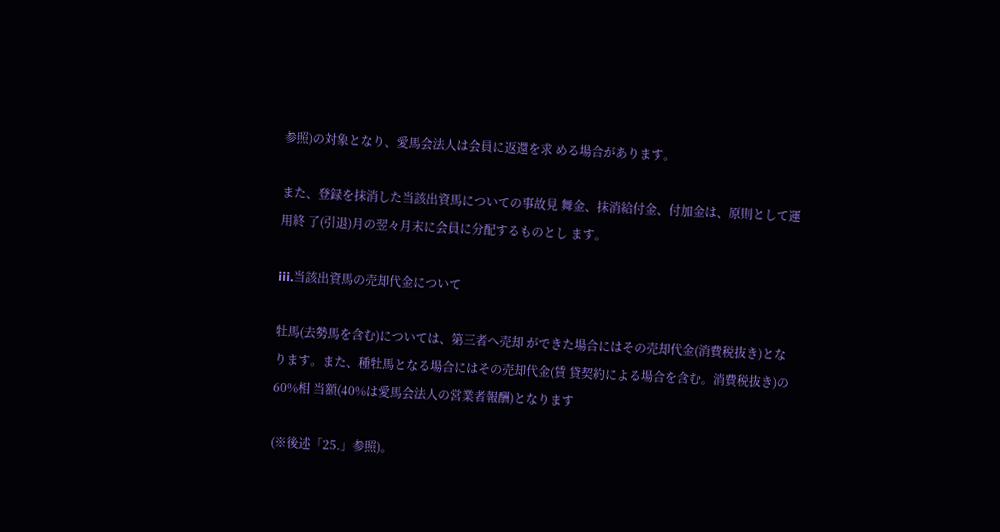参照)の対象となり、愛馬会法人は会員に返還を求 める場合があります。

また、登録を抹消した当該出資馬についての事故見 舞金、抹消給付金、付加金は、原則として運用終 了(引退)月の翌々月末に会員に分配するものとし ます。

iii.当該出資馬の売却代金について

牡馬(去勢馬を含む)については、第三者へ売却 ができた場合にはその売却代金(消費税抜き)とな ります。また、種牡馬となる場合にはその売却代金(賃 貸契約による場合を含む。消費税抜き)の 60%相 当額(40%は愛馬会法人の営業者報酬)となります

(※後述「25.」参照)。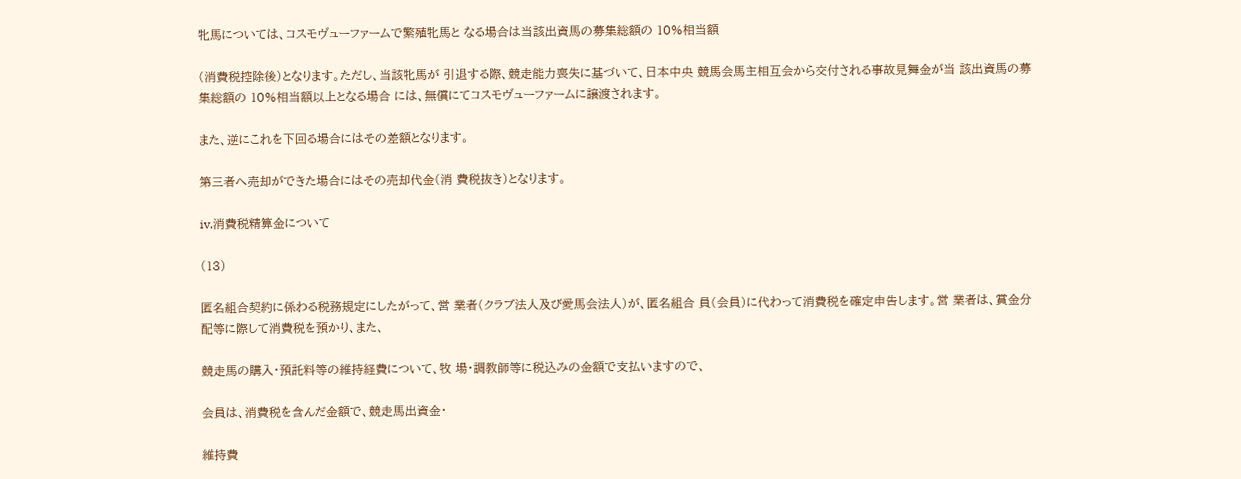牝馬については、コスモヴューファームで繁殖牝馬と なる場合は当該出資馬の募集総額の 10%相当額

(消費税控除後)となります。ただし、当該牝馬が 引退する際、競走能力喪失に基づいて、日本中央 競馬会馬主相互会から交付される事故見舞金が当 該出資馬の募集総額の 10%相当額以上となる場合 には、無償にてコスモヴューファームに譲渡されます。

また、逆にこれを下回る場合にはその差額となります。

第三者へ売却ができた場合にはその売却代金(消 費税抜き)となります。

iv.消費税精算金について

(13)

匿名組合契約に係わる税務規定にしたがって、営 業者(クラブ法人及び愛馬会法人)が、匿名組合 員(会員)に代わって消費税を確定申告します。営 業者は、賞金分配等に際して消費税を預かり、また、

競走馬の購入・預託料等の維持経費について、牧 場・調教師等に税込みの金額で支払いますので、

会員は、消費税を含んだ金額で、競走馬出資金・

維持費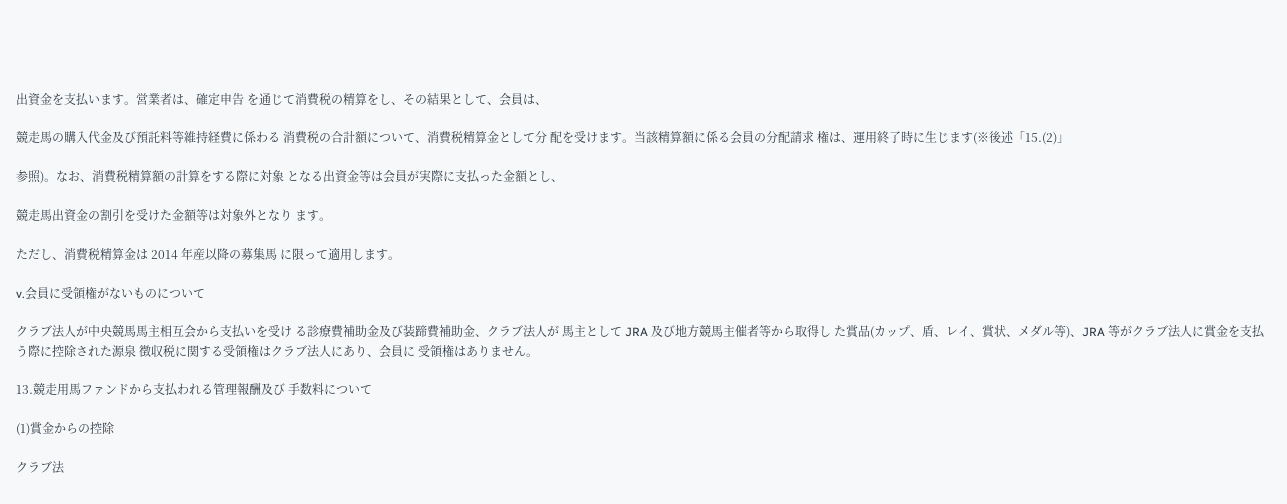出資金を支払います。営業者は、確定申告 を通じて消費税の精算をし、その結果として、会員は、

競走馬の購入代金及び預託料等維持経費に係わる 消費税の合計額について、消費税精算金として分 配を受けます。当該精算額に係る会員の分配請求 権は、運用終了時に生じます(※後述「15.(2)」

参照)。なお、消費税精算額の計算をする際に対象 となる出資金等は会員が実際に支払った金額とし、

競走馬出資金の割引を受けた金額等は対象外となり ます。

ただし、消費税精算金は 2014 年産以降の募集馬 に限って適用します。

v.会員に受領権がないものについて

クラブ法人が中央競馬馬主相互会から支払いを受け る診療費補助金及び装蹄費補助金、クラブ法人が 馬主として JRA 及び地方競馬主催者等から取得し た賞品(カップ、盾、レイ、賞状、メダル等)、JRA 等がクラブ法人に賞金を支払う際に控除された源泉 徴収税に関する受領権はクラブ法人にあり、会員に 受領権はありません。

13.競走用馬ファンドから支払われる管理報酬及び 手数料について

(1)賞金からの控除

クラブ法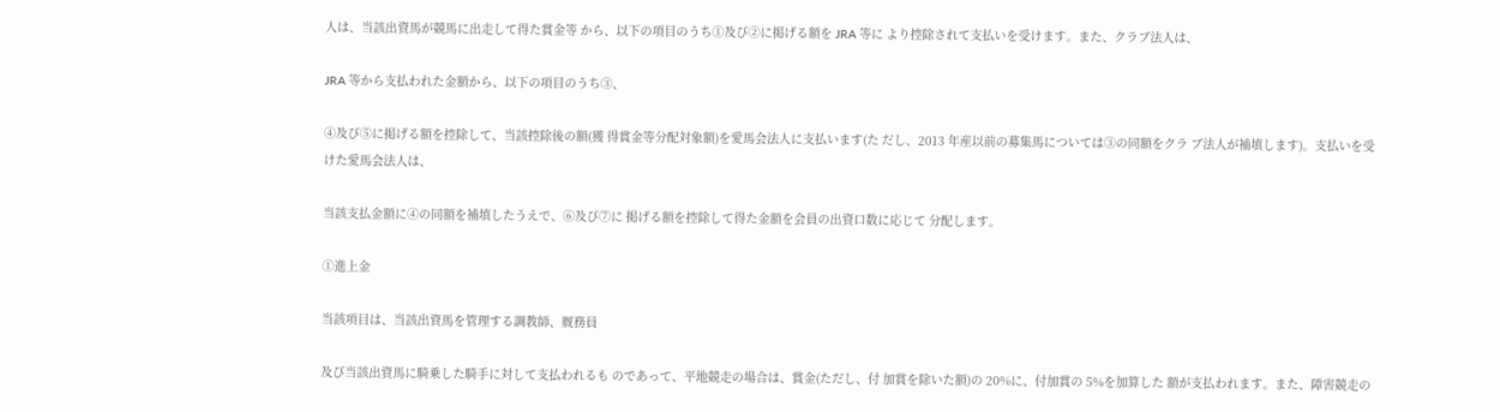人は、当該出資馬が競馬に出走して得た賞金等 から、以下の項目のうち①及び②に掲げる額を JRA 等に より控除されて支払いを受けます。また、クラブ法人は、

JRA 等から支払われた金額から、以下の項目のうち③、

④及び⑤に掲げる額を控除して、当該控除後の額(獲 得賞金等分配対象額)を愛馬会法人に支払います(た だし、2013 年産以前の募集馬については③の同額をクラ ブ法人が補填します)。支払いを受けた愛馬会法人は、

当該支払金額に④の同額を補填したうえで、⑥及び⑦に 掲げる額を控除して得た金額を会員の出資口数に応じて 分配します。

①進上金

当該項目は、当該出資馬を管理する調教師、厩務員

及び当該出資馬に騎乗した騎手に対して支払われるも のであって、平地競走の場合は、賞金(ただし、付 加賞を除いた額)の 20%に、付加賞の 5%を加算した 額が支払われます。また、障害競走の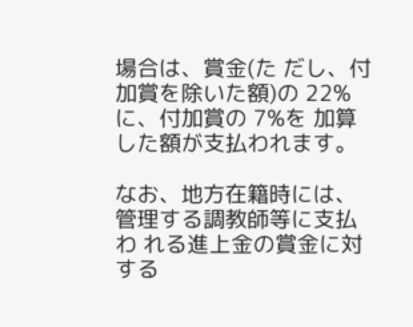場合は、賞金(た だし、付加賞を除いた額)の 22%に、付加賞の 7%を 加算した額が支払われます。

なお、地方在籍時には、管理する調教師等に支払わ れる進上金の賞金に対する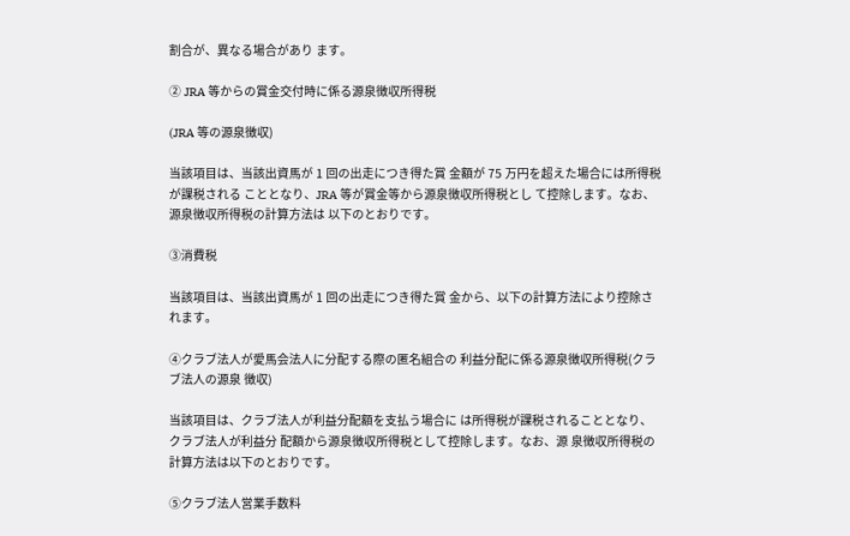割合が、異なる場合があり ます。

② JRA 等からの賞金交付時に係る源泉徴収所得税

(JRA 等の源泉徴収)

当該項目は、当該出資馬が 1 回の出走につき得た賞 金額が 75 万円を超えた場合には所得税が課税される こととなり、JRA 等が賞金等から源泉徴収所得税とし て控除します。なお、源泉徴収所得税の計算方法は 以下のとおりです。

③消費税

当該項目は、当該出資馬が 1 回の出走につき得た賞 金から、以下の計算方法により控除されます。

④クラブ法人が愛馬会法人に分配する際の匿名組合の 利益分配に係る源泉徴収所得税(クラブ法人の源泉 徴収)

当該項目は、クラブ法人が利益分配額を支払う場合に は所得税が課税されることとなり、クラブ法人が利益分 配額から源泉徴収所得税として控除します。なお、源 泉徴収所得税の計算方法は以下のとおりです。

⑤クラブ法人営業手数料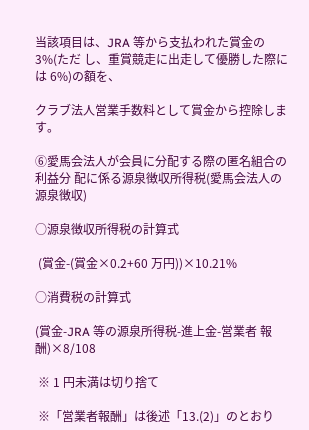当該項目は、JRA 等から支払われた賞金の 3%(ただ し、重賞競走に出走して優勝した際には 6%)の額を、

クラブ法人営業手数料として賞金から控除します。

⑥愛馬会法人が会員に分配する際の匿名組合の利益分 配に係る源泉徴収所得税(愛馬会法人の源泉徴収)

○源泉徴収所得税の計算式

 (賞金-(賞金×0.2+60 万円))×10.21%

○消費税の計算式

(賞金-JRA 等の源泉所得税-進上金-営業者 報酬)×8/108

 ※ 1 円未満は切り捨て

 ※「営業者報酬」は後述「13.(2)」のとおり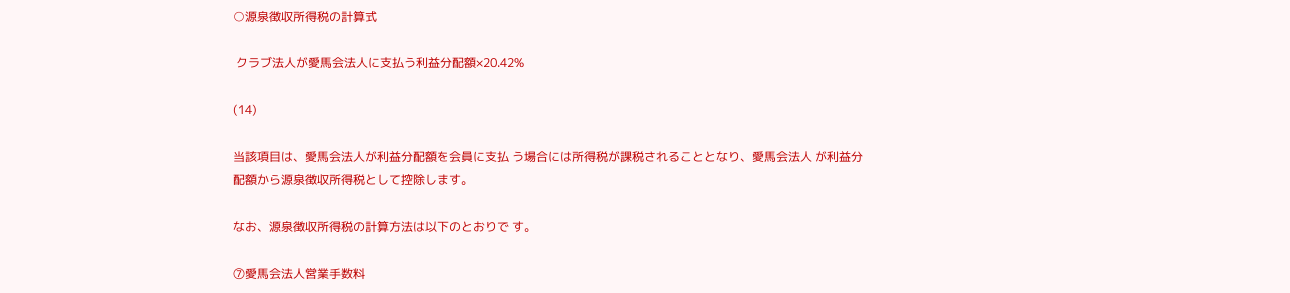○源泉徴収所得税の計算式

 クラブ法人が愛馬会法人に支払う利益分配額×20.42%

(14)

当該項目は、愛馬会法人が利益分配額を会員に支払 う場合には所得税が課税されることとなり、愛馬会法人 が利益分配額から源泉徴収所得税として控除します。

なお、源泉徴収所得税の計算方法は以下のとおりで す。

⑦愛馬会法人営業手数料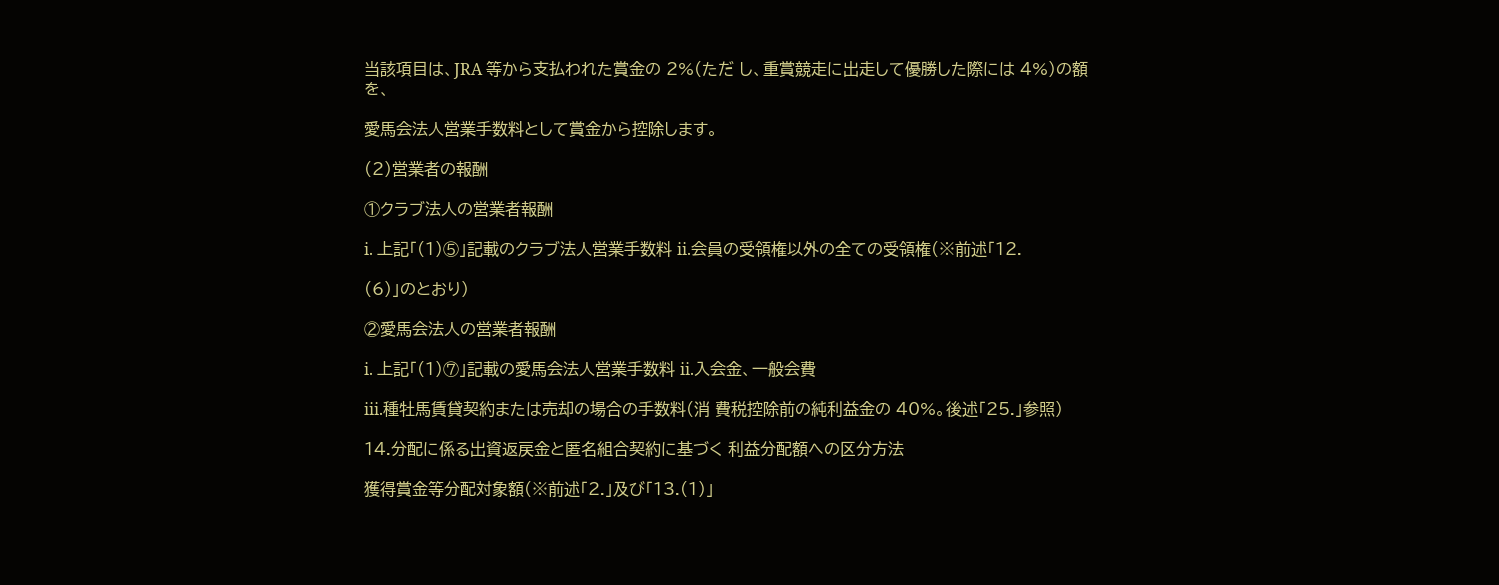当該項目は、JRA 等から支払われた賞金の 2%(ただ し、重賞競走に出走して優勝した際には 4%)の額を、

愛馬会法人営業手数料として賞金から控除します。

(2)営業者の報酬

①クラブ法人の営業者報酬

i. 上記「(1)⑤」記載のクラブ法人営業手数料 ii.会員の受領権以外の全ての受領権(※前述「12.

(6)」のとおり)

②愛馬会法人の営業者報酬

i. 上記「(1)⑦」記載の愛馬会法人営業手数料 ii.入会金、一般会費

iii.種牡馬賃貸契約または売却の場合の手数料(消 費税控除前の純利益金の 40%。後述「25.」参照)

14.分配に係る出資返戻金と匿名組合契約に基づく 利益分配額への区分方法

獲得賞金等分配対象額(※前述「2.」及び「13.(1)」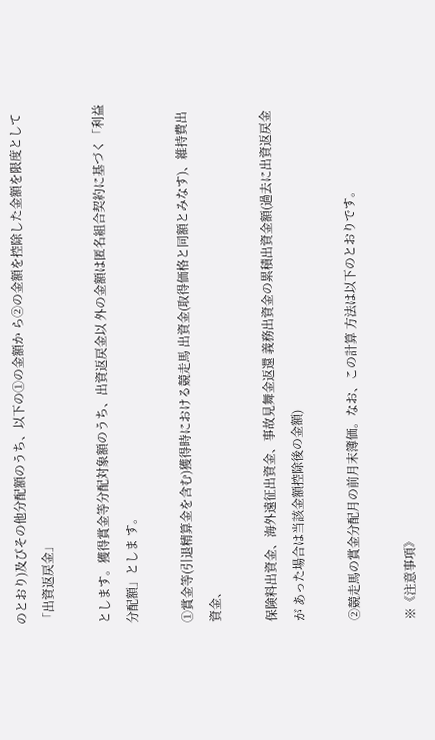のとおり)及びその他分配額のうち、以下の①の金額か ら②の金額を控除した金額を限度として「出資返戻金」

とします。獲得賞金等分配対象額のうち、出資返戻金以 外の金額は匿名組合契約に基づく「利益分配額」としま す。

①賞金等(引退精算金を含む)獲得時における競走馬 出資金(取得価格と同額とみなす)、維持費出資金、

保険料出資金、海外遠征出資金、事故見舞金返還 義務出資金の累積出資金額(過去に出資返戻金が あった場合は当該金額控除後の金額)

②競走馬の賞金分配月の前月末簿価。なお、この計算 方法は以下のとおりです。

※《注意事項》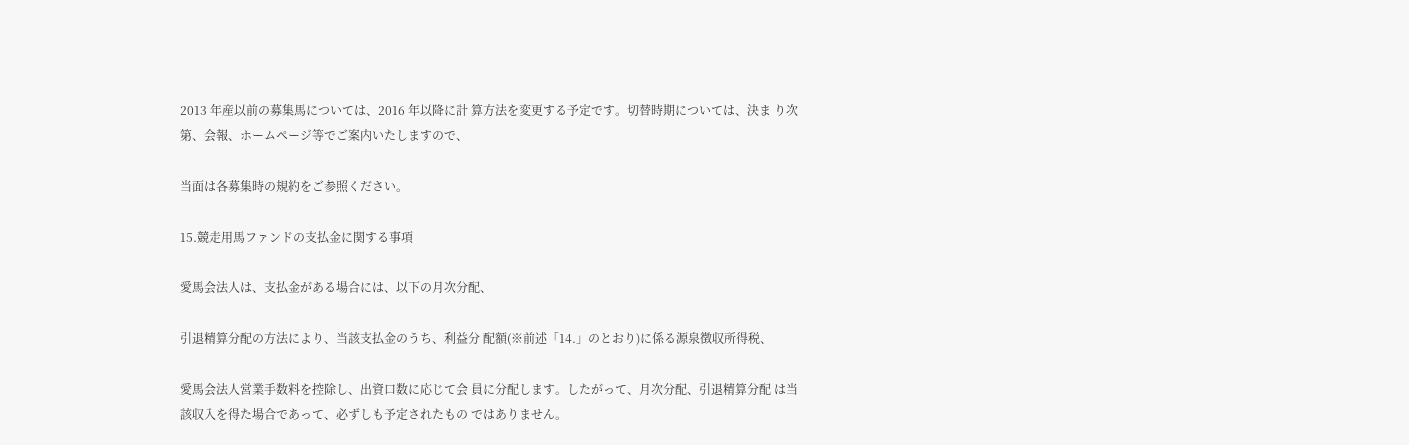2013 年産以前の募集馬については、2016 年以降に計 算方法を変更する予定です。切替時期については、決ま り次第、会報、ホームページ等でご案内いたしますので、

当面は各募集時の規約をご参照ください。

15.競走用馬ファンドの支払金に関する事項

愛馬会法人は、支払金がある場合には、以下の月次分配、

引退精算分配の方法により、当該支払金のうち、利益分 配額(※前述「14.」のとおり)に係る源泉徴収所得税、

愛馬会法人営業手数料を控除し、出資口数に応じて会 員に分配します。したがって、月次分配、引退精算分配 は当該収入を得た場合であって、必ずしも予定されたもの ではありません。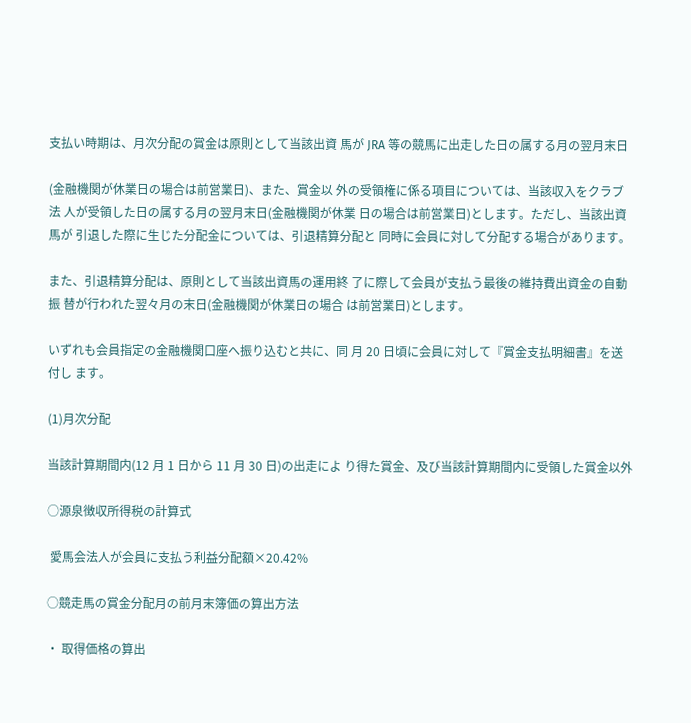支払い時期は、月次分配の賞金は原則として当該出資 馬が JRA 等の競馬に出走した日の属する月の翌月末日

(金融機関が休業日の場合は前営業日)、また、賞金以 外の受領権に係る項目については、当該収入をクラブ法 人が受領した日の属する月の翌月末日(金融機関が休業 日の場合は前営業日)とします。ただし、当該出資馬が 引退した際に生じた分配金については、引退精算分配と 同時に会員に対して分配する場合があります。

また、引退精算分配は、原則として当該出資馬の運用終 了に際して会員が支払う最後の維持費出資金の自動振 替が行われた翌々月の末日(金融機関が休業日の場合 は前営業日)とします。

いずれも会員指定の金融機関口座へ振り込むと共に、同 月 20 日頃に会員に対して『賞金支払明細書』を送付し ます。

(1)月次分配

当該計算期間内(12 月 1 日から 11 月 30 日)の出走によ り得た賞金、及び当該計算期間内に受領した賞金以外

○源泉徴収所得税の計算式

 愛馬会法人が会員に支払う利益分配額×20.42%

○競走馬の賞金分配月の前月末簿価の算出方法

・ 取得価格の算出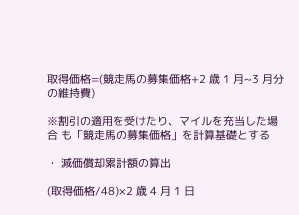取得価格=(競走馬の募集価格+2 歳 1 月~3 月分の維持費)

※割引の適用を受けたり、マイルを充当した場合 も「競走馬の募集価格」を計算基礎とする

・ 減価償却累計額の算出

(取得価格/48)×2 歳 4 月 1 日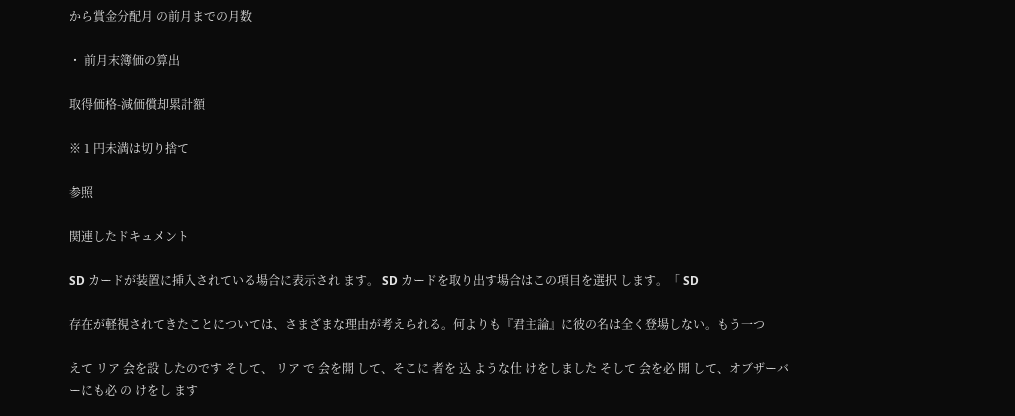から賞金分配月 の前月までの月数

・ 前月末簿価の算出

取得価格-減価償却累計額

※ 1 円未満は切り捨て

参照

関連したドキュメント

SD カードが装置に挿入されている場合に表示され ます。 SD カードを取り出す場合はこの項目を選択 します。「 SD

存在が軽視されてきたことについては、さまざまな理由が考えられる。何よりも『君主論』に彼の名は全く登場しない。もう一つ

えて リア 会を設 したのです そして、 リア で 会を開 して、そこに 者を 込 ような仕 けをしました そして 会を必 開 して、オブザーバーにも必 の けをし ます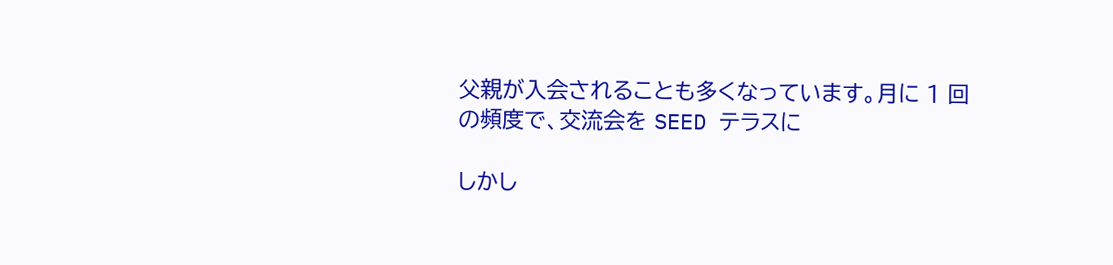父親が入会されることも多くなっています。月に 1 回の頻度で、交流会を SEED テラスに

しかし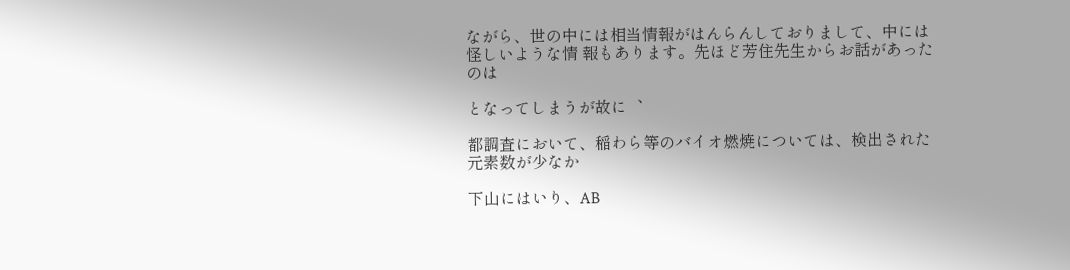ながら、世の中には相当情報がはんらんしておりまして、中には怪しいような情 報もあります。先ほど芳住先生からお話があったのは

となってしまうが故に︑

都調査において、稲わら等のバイオ燃焼については、検出された元素数が少なか

下山にはいり、AB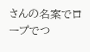さんの名案でロープでつ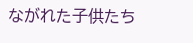ながれた子供たち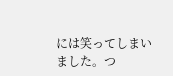には笑ってしまいました。つ